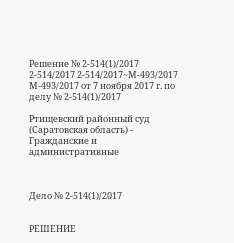Решение № 2-514(1)/2017 2-514/2017 2-514/2017~М-493/2017 М-493/2017 от 7 ноября 2017 г. по делу № 2-514(1)/2017

Ртищевский районный суд (Саратовская область) - Гражданские и административные



Дело № 2-514(1)/2017


РЕШЕНИЕ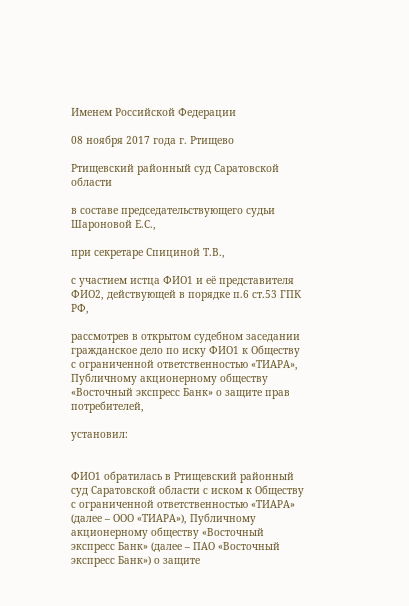Именем Российской Федерации

08 ноября 2017 года г. Ртищево

Ртищевский районный суд Саратовской области

в составе председательствующего судьи Шароновой Е.С.,

при секретаре Спициной Т.В.,

с участием истца ФИО1 и её представителя ФИО2, действующей в порядке п.6 ст.53 ГПК РФ,

рассмотрев в открытом судебном заседании гражданское дело по иску ФИО1 к Обществу с ограниченной ответственностью «ТИАРА», Публичному акционерному обществу «Восточный экспресс Банк» о защите прав потребителей,

установил:


ФИО1 обратилась в Ртищевский районный суд Саратовской области с иском к Обществу с ограниченной ответственностью «ТИАРА» (далее – ООО «ТИАРА»), Публичному акционерному обществу «Восточный экспресс Банк» (далее – ПАО «Восточный экспресс Банк») о защите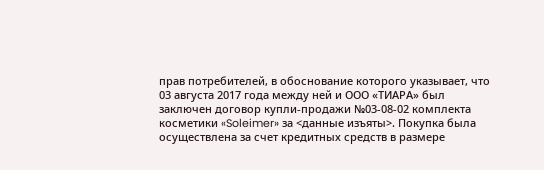прав потребителей, в обоснование которого указывает, что 03 августа 2017 года между ней и ООО «ТИАРА» был заключен договор купли-продажи №03-08-02 комплекта косметики «Soleimer» за <данные изъяты>. Покупка была осуществлена за счет кредитных средств в размере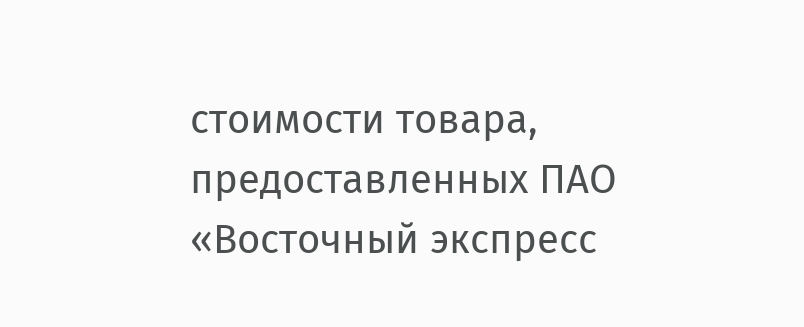стоимости товара, предоставленных ПАО «Восточный экспресс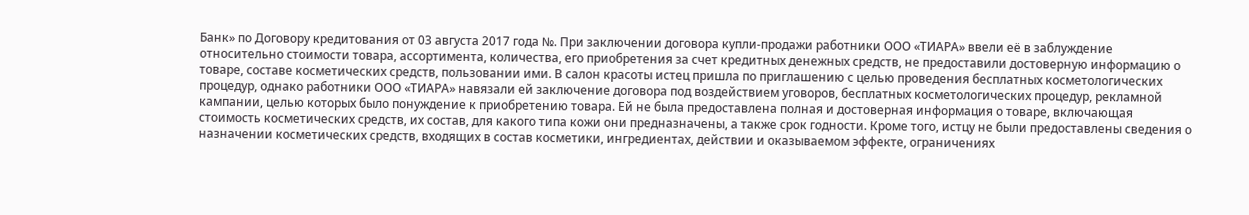Банк» по Договору кредитования от 03 августа 2017 года №. При заключении договора купли-продажи работники ООО «ТИАРА» ввели её в заблуждение относительно стоимости товара, ассортимента, количества, его приобретения за счет кредитных денежных средств, не предоставили достоверную информацию о товаре, составе косметических средств, пользовании ими. В салон красоты истец пришла по приглашению с целью проведения бесплатных косметологических процедур, однако работники ООО «ТИАРА» навязали ей заключение договора под воздействием уговоров, бесплатных косметологических процедур, рекламной кампании, целью которых было понуждение к приобретению товара. Ей не была предоставлена полная и достоверная информация о товаре, включающая стоимость косметических средств, их состав, для какого типа кожи они предназначены, а также срок годности. Кроме того, истцу не были предоставлены сведения о назначении косметических средств, входящих в состав косметики, ингредиентах, действии и оказываемом эффекте, ограничениях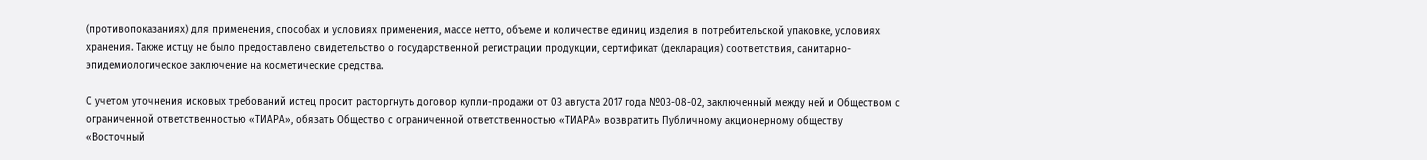(противопоказаниях) для применения, способах и условиях применения, массе нетто, объеме и количестве единиц изделия в потребительской упаковке, условиях хранения. Также истцу не было предоставлено свидетельство о государственной регистрации продукции, сертификат (декларация) соответствия, санитарно-эпидемиологическое заключение на косметические средства.

С учетом уточнения исковых требований истец просит расторгнуть договор купли-продажи от 03 августа 2017 года №03-08-02, заключенный между ней и Обществом с ограниченной ответственностью «ТИАРА», обязать Общество с ограниченной ответственностью «ТИАРА» возвратить Публичному акционерному обществу «Восточный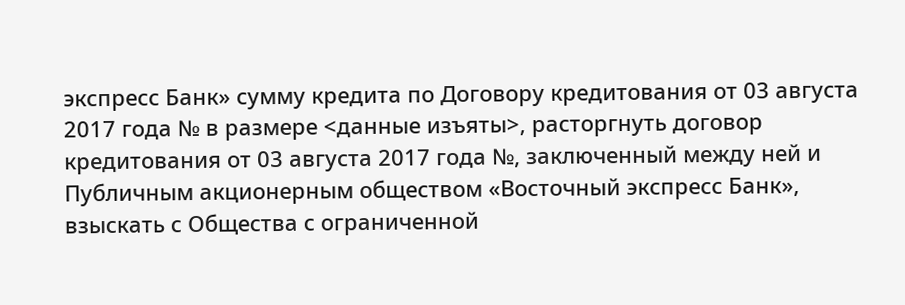экспресс Банк» сумму кредита по Договору кредитования от 03 августа 2017 года № в размере <данные изъяты>, расторгнуть договор кредитования от 03 августа 2017 года №, заключенный между ней и Публичным акционерным обществом «Восточный экспресс Банк», взыскать с Общества с ограниченной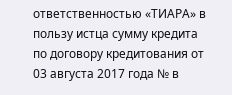ответственностью «ТИАРА» в пользу истца сумму кредита по договору кредитования от 03 августа 2017 года № в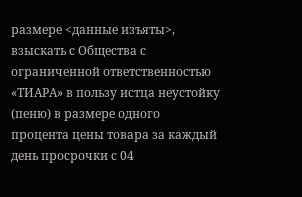размере <данные изъяты>, взыскать с Общества с ограниченной ответственностью «ТИАРА» в пользу истца неустойку (пеню) в размере одного процента цены товара за каждый день просрочки с 04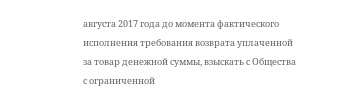августа 2017 года до момента фактического исполнения требования возврата уплаченной за товар денежной суммы, взыскать с Общества с ограниченной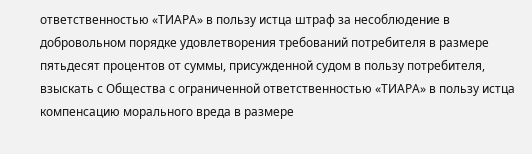ответственностью «ТИАРА» в пользу истца штраф за несоблюдение в добровольном порядке удовлетворения требований потребителя в размере пятьдесят процентов от суммы, присужденной судом в пользу потребителя, взыскать с Общества с ограниченной ответственностью «ТИАРА» в пользу истца компенсацию морального вреда в размере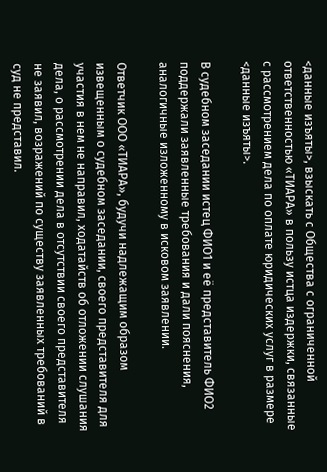<данные изъяты>, взыскать с Общества с ограниченной ответственностью «ТИАРА» в пользу истца издержки, связанные с рассмотрением дела по оплате юридических услуг в размере <данные изъяты>.

В судебном заседании истец ФИО1 и её представитель ФИО2 поддержали заявленные требования и дали пояснения, аналогичные изложенному в исковом заявлении.

Ответчик ООО «ТИАРА», будучи надлежащим образом извещенным о судебном заседании, своего представителя для участия в нем не направил, ходатайств об отложении слушания дела, о рассмотрении дела в отсутствии своего представителя не заявил, возражений по существу заявленных требований в суд не представил.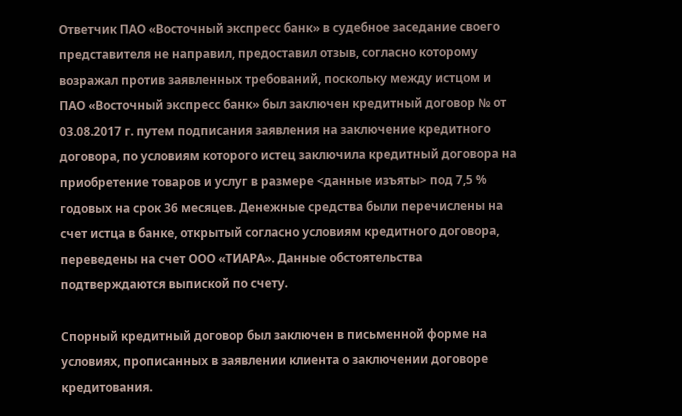Ответчик ПАО «Восточный экспресс банк» в судебное заседание своего представителя не направил, предоставил отзыв, согласно которому возражал против заявленных требований, поскольку между истцом и ПАО «Восточный экспресс банк» был заключен кредитный договор № от 03.08.2017 г. путем подписания заявления на заключение кредитного договора, по условиям которого истец заключила кредитный договора на приобретение товаров и услуг в размере <данные изъяты> под 7,5 % годовых на срок 36 месяцев. Денежные средства были перечислены на счет истца в банке, открытый согласно условиям кредитного договора, переведены на счет ООО «ТИАРА». Данные обстоятельства подтверждаются выпиской по счету.

Спорный кредитный договор был заключен в письменной форме на условиях, прописанных в заявлении клиента о заключении договоре кредитования.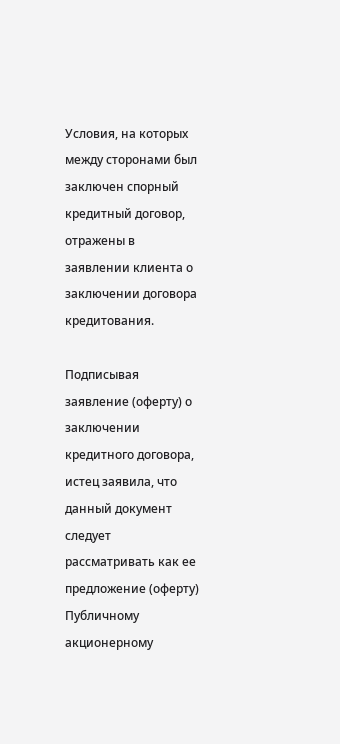Условия, на которых между сторонами был заключен спорный кредитный договор, отражены в заявлении клиента о заключении договора кредитования.

Подписывая заявление (оферту) о заключении кредитного договора, истец заявила, что данный документ следует рассматривать как ее предложение (оферту) Публичному акционерному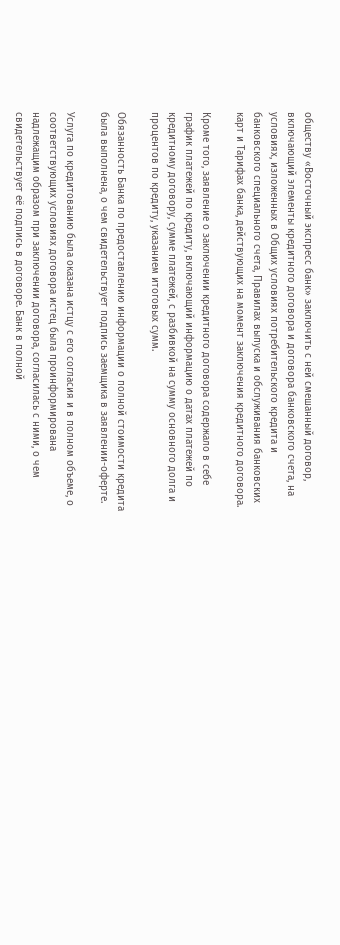обществу «Восточный экспресс банк» заключить с ней смешанный договор, включающий элементы кредитного договора и договора банковского счета, на условиях, изложенных в Общих условиях потребительского кредита и банковского специального счета, Правилах выпуска и обслуживания банковских карт и Тарифах банка, действующих на момент заключения кредитного договора.

Кроме того, заявление о заключении кредитного договора содержало в себе график платежей по кредиту, включающий информацию о датах платежей по кредитному договору, сумме платежей, с разбивкой на сумму основного долга и процентов по кредиту, указанием итоговых сумм.

Обязанность Банка по предоставлению информации о полной стоимости кредита была выполнена, о чем свидетельствует подпись заемщика в заявлении-оферте.

Услуга по кредитованию была оказана истцу с его согласия и в полном объеме, о соответствующих условиях договора истец была проинформирована надлежащим образом при заключении договора, согласилась с ними, о чем свидетельствует её подпись в договоре. Банк в полной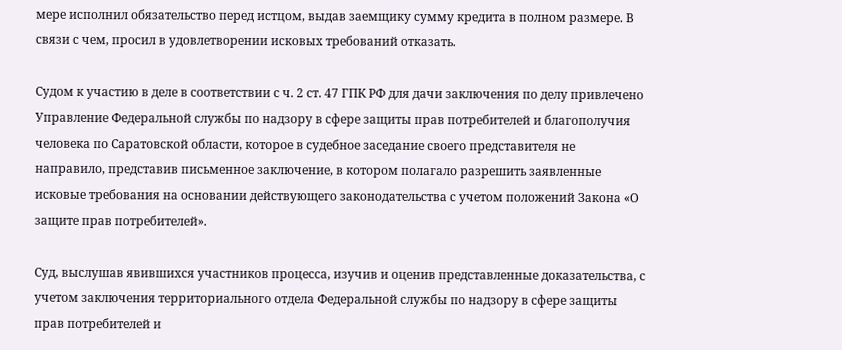мере исполнил обязательство перед истцом, выдав заемщику сумму кредита в полном размере. В связи с чем, просил в удовлетворении исковых требований отказать.

Судом к участию в деле в соответствии с ч. 2 ст. 47 ГПК РФ для дачи заключения по делу привлечено Управление Федеральной службы по надзору в сфере защиты прав потребителей и благополучия человека по Саратовской области, которое в судебное заседание своего представителя не направило, представив письменное заключение, в котором полагало разрешить заявленные исковые требования на основании действующего законодательства с учетом положений Закона «О защите прав потребителей».

Суд, выслушав явившихся участников процесса, изучив и оценив представленные доказательства, с учетом заключения территориального отдела Федеральной службы по надзору в сфере защиты прав потребителей и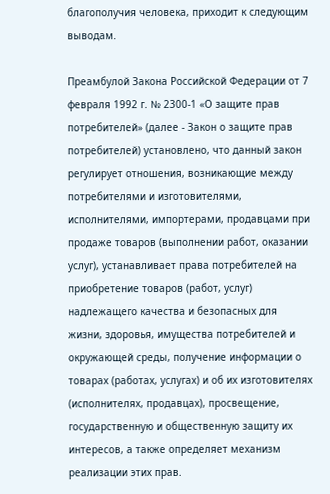благополучия человека, приходит к следующим выводам.

Преамбулой Закона Российской Федерации от 7 февраля 1992 г. № 2300-1 «О защите прав потребителей» (далее - Закон о защите прав потребителей) установлено, что данный закон регулирует отношения, возникающие между потребителями и изготовителями, исполнителями, импортерами, продавцами при продаже товаров (выполнении работ, оказании услуг), устанавливает права потребителей на приобретение товаров (работ, услуг) надлежащего качества и безопасных для жизни, здоровья, имущества потребителей и окружающей среды, получение информации о товарах (работах, услугах) и об их изготовителях (исполнителях, продавцах), просвещение, государственную и общественную защиту их интересов, а также определяет механизм реализации этих прав.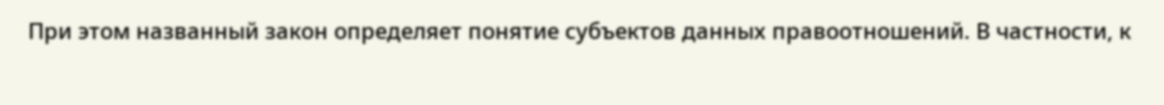При этом названный закон определяет понятие субъектов данных правоотношений. В частности, к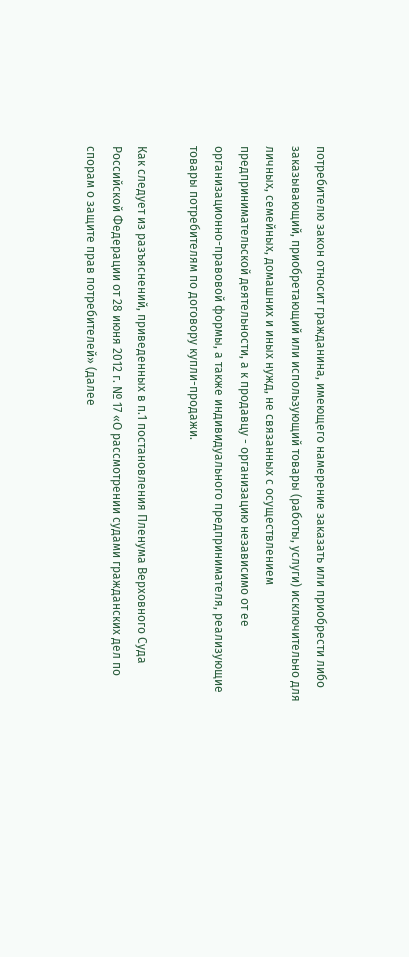потребителю закон относит гражданина, имеющего намерение заказать или приобрести либо заказывающий, приобретающий или использующий товары (работы, услуги) исключительно для личных, семейных, домашних и иных нужд, не связанных с осуществлением предпринимательской деятельности, а к продавцу - организацию независимо от ее организационно-правовой формы, а также индивидуального предпринимателя, реализующие товары потребителям по договору купли-продажи.

Как следует из разъяснений, приведенных в п.1 постановления Пленума Верховного Суда Российской Федерации от 28 июня 2012 г. № 17 «О рассмотрении судами гражданских дел по спорам о защите прав потребителей» (далее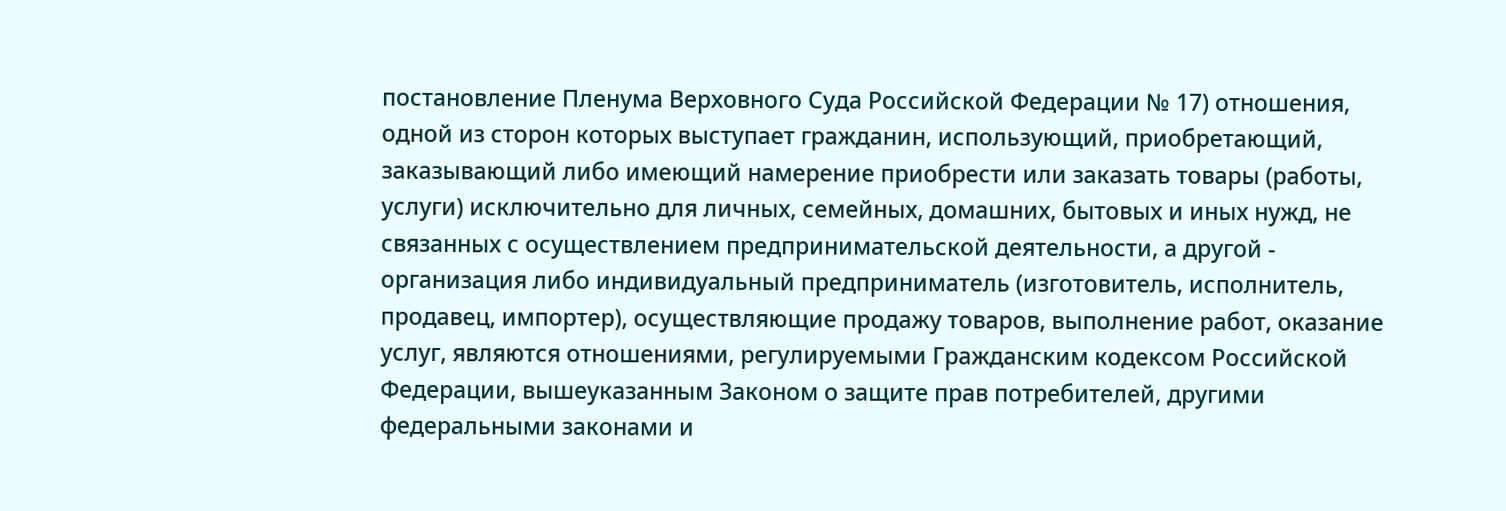постановление Пленума Верховного Суда Российской Федерации № 17) отношения, одной из сторон которых выступает гражданин, использующий, приобретающий, заказывающий либо имеющий намерение приобрести или заказать товары (работы, услуги) исключительно для личных, семейных, домашних, бытовых и иных нужд, не связанных с осуществлением предпринимательской деятельности, а другой - организация либо индивидуальный предприниматель (изготовитель, исполнитель, продавец, импортер), осуществляющие продажу товаров, выполнение работ, оказание услуг, являются отношениями, регулируемыми Гражданским кодексом Российской Федерации, вышеуказанным Законом о защите прав потребителей, другими федеральными законами и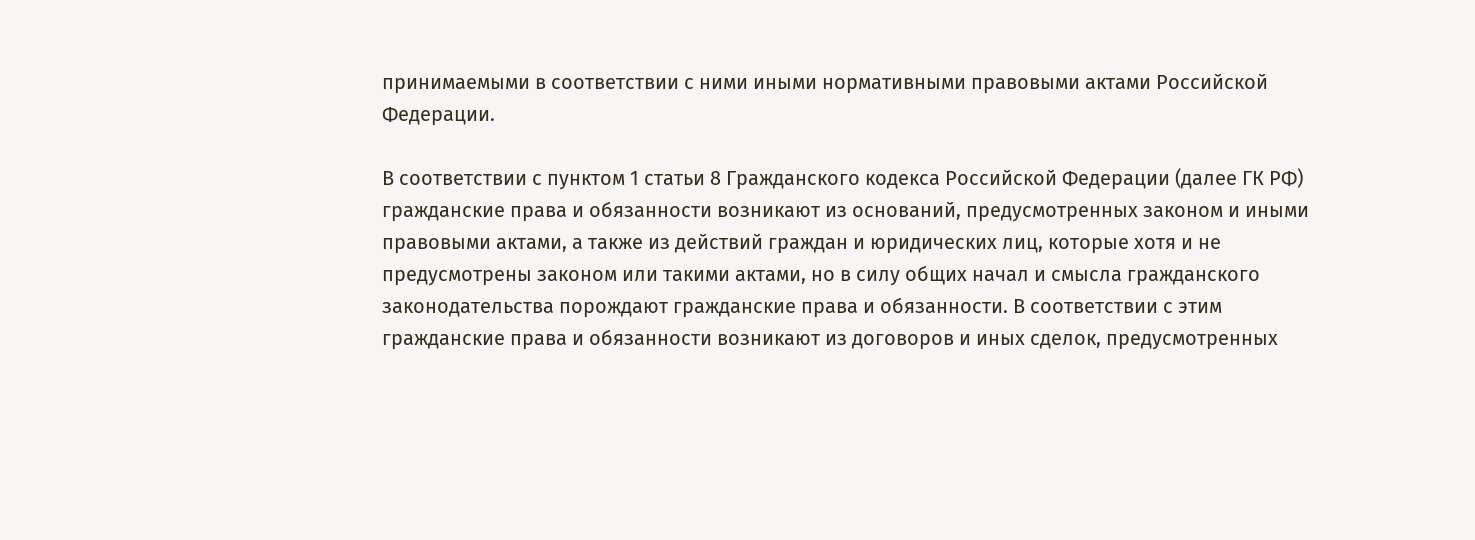принимаемыми в соответствии с ними иными нормативными правовыми актами Российской Федерации.

В соответствии с пунктом 1 статьи 8 Гражданского кодекса Российской Федерации (далее ГК РФ) гражданские права и обязанности возникают из оснований, предусмотренных законом и иными правовыми актами, а также из действий граждан и юридических лиц, которые хотя и не предусмотрены законом или такими актами, но в силу общих начал и смысла гражданского законодательства порождают гражданские права и обязанности. В соответствии с этим гражданские права и обязанности возникают из договоров и иных сделок, предусмотренных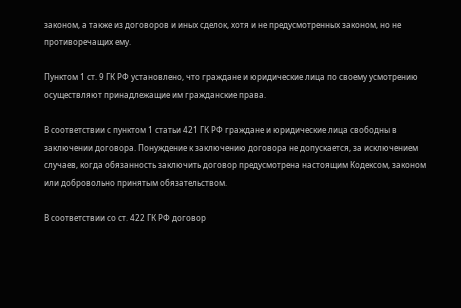законом, а также из договоров и иных сделок, хотя и не предусмотренных законом, но не противоречащих ему.

Пунктом 1 ст. 9 ГК РФ установлено, что граждане и юридические лица по своему усмотрению осуществляют принадлежащие им гражданские права.

В соответствии с пунктом 1 статьи 421 ГК РФ граждане и юридические лица свободны в заключении договора. Понуждение к заключению договора не допускается, за исключением случаев, когда обязанность заключить договор предусмотрена настоящим Кодексом, законом или добровольно принятым обязательством.

В соответствии со ст. 422 ГК РФ договор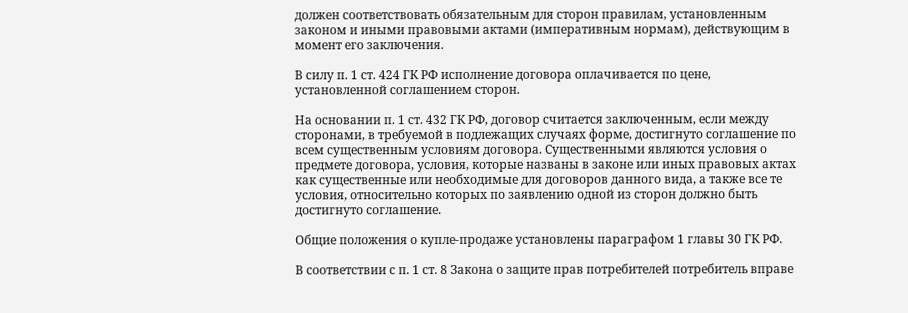должен соответствовать обязательным для сторон правилам, установленным законом и иными правовыми актами (императивным нормам), действующим в момент его заключения.

В силу п. 1 ст. 424 ГК РФ исполнение договора оплачивается по цене, установленной соглашением сторон.

На основании п. 1 ст. 432 ГК РФ, договор считается заключенным, если между сторонами, в требуемой в подлежащих случаях форме, достигнуто соглашение по всем существенным условиям договора. Существенными являются условия о предмете договора, условия, которые названы в законе или иных правовых актах как существенные или необходимые для договоров данного вида, а также все те условия, относительно которых по заявлению одной из сторон должно быть достигнуто соглашение.

Общие положения о купле-продаже установлены параграфом 1 главы 30 ГК РФ.

В соответствии с п. 1 ст. 8 Закона о защите прав потребителей потребитель вправе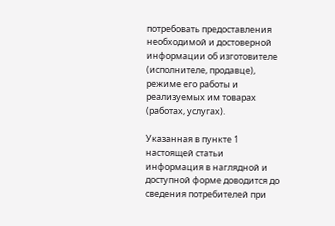потребовать предоставления необходимой и достоверной информации об изготовителе (исполнителе, продавце), режиме его работы и реализуемых им товарах (работах, услугах).

Указанная в пункте 1 настоящей статьи информация в наглядной и доступной форме доводится до сведения потребителей при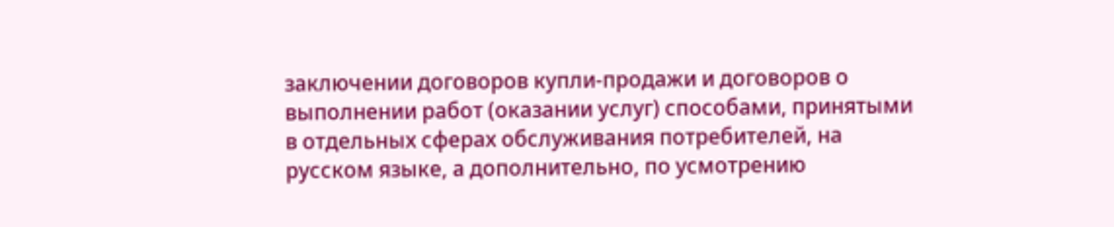заключении договоров купли-продажи и договоров о выполнении работ (оказании услуг) способами, принятыми в отдельных сферах обслуживания потребителей, на русском языке, а дополнительно, по усмотрению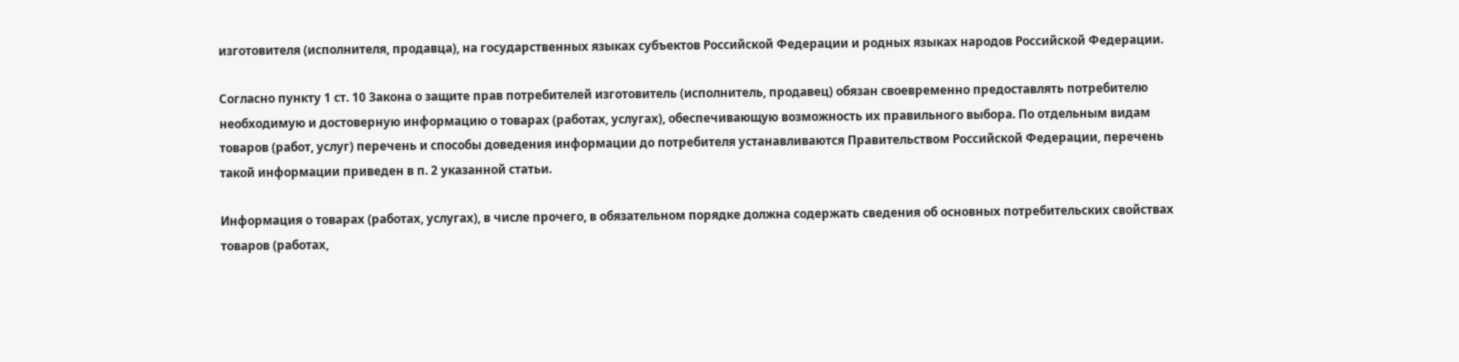изготовителя (исполнителя, продавца), на государственных языках субъектов Российской Федерации и родных языках народов Российской Федерации.

Согласно пункту 1 ст. 10 Закона о защите прав потребителей изготовитель (исполнитель, продавец) обязан своевременно предоставлять потребителю необходимую и достоверную информацию о товарах (работах, услугах), обеспечивающую возможность их правильного выбора. По отдельным видам товаров (работ, услуг) перечень и способы доведения информации до потребителя устанавливаются Правительством Российской Федерации, перечень такой информации приведен в п. 2 указанной статьи.

Информация о товарах (работах, услугах), в числе прочего, в обязательном порядке должна содержать сведения об основных потребительских свойствах товаров (работах,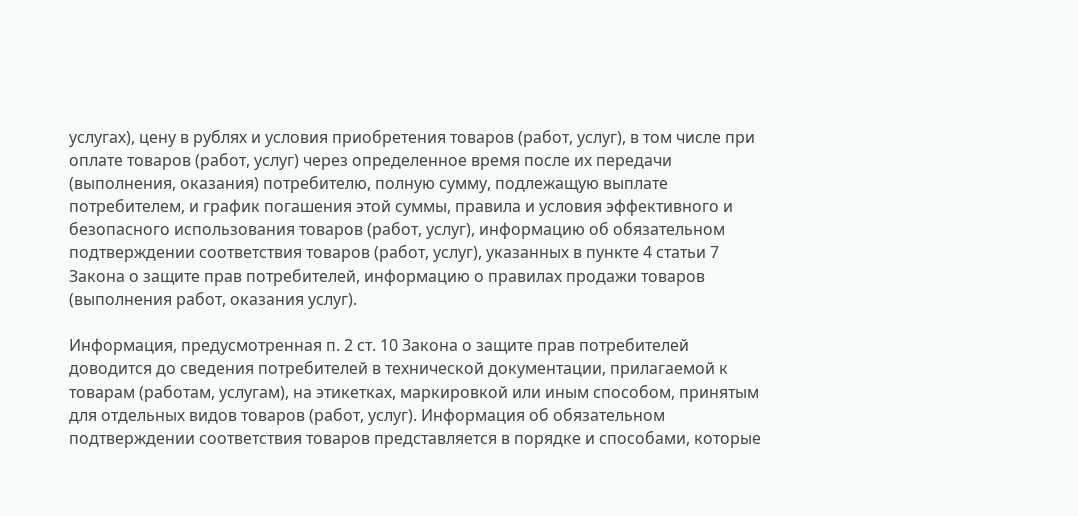услугах), цену в рублях и условия приобретения товаров (работ, услуг), в том числе при оплате товаров (работ, услуг) через определенное время после их передачи (выполнения, оказания) потребителю, полную сумму, подлежащую выплате потребителем, и график погашения этой суммы, правила и условия эффективного и безопасного использования товаров (работ, услуг), информацию об обязательном подтверждении соответствия товаров (работ, услуг), указанных в пункте 4 статьи 7 Закона о защите прав потребителей, информацию о правилах продажи товаров (выполнения работ, оказания услуг).

Информация, предусмотренная п. 2 ст. 10 Закона о защите прав потребителей доводится до сведения потребителей в технической документации, прилагаемой к товарам (работам, услугам), на этикетках, маркировкой или иным способом, принятым для отдельных видов товаров (работ, услуг). Информация об обязательном подтверждении соответствия товаров представляется в порядке и способами, которые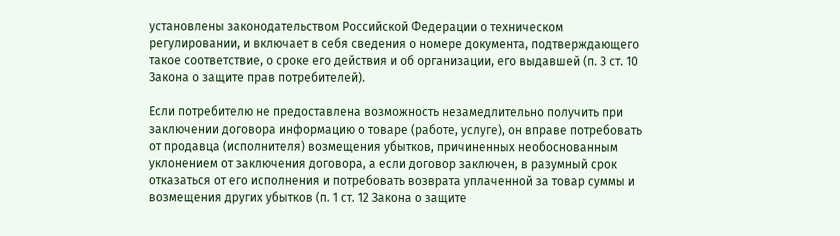установлены законодательством Российской Федерации о техническом регулировании, и включает в себя сведения о номере документа, подтверждающего такое соответствие, о сроке его действия и об организации, его выдавшей (п. 3 ст. 10 Закона о защите прав потребителей).

Если потребителю не предоставлена возможность незамедлительно получить при заключении договора информацию о товаре (работе, услуге), он вправе потребовать от продавца (исполнителя) возмещения убытков, причиненных необоснованным уклонением от заключения договора, а если договор заключен, в разумный срок отказаться от его исполнения и потребовать возврата уплаченной за товар суммы и возмещения других убытков (п. 1 ст. 12 Закона о защите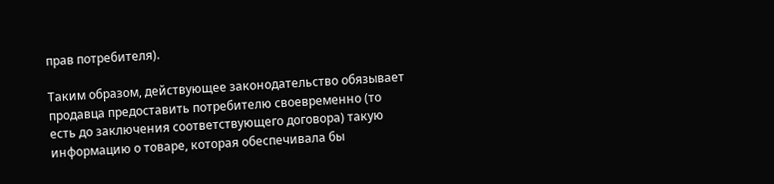прав потребителя).

Таким образом, действующее законодательство обязывает продавца предоставить потребителю своевременно (то есть до заключения соответствующего договора) такую информацию о товаре, которая обеспечивала бы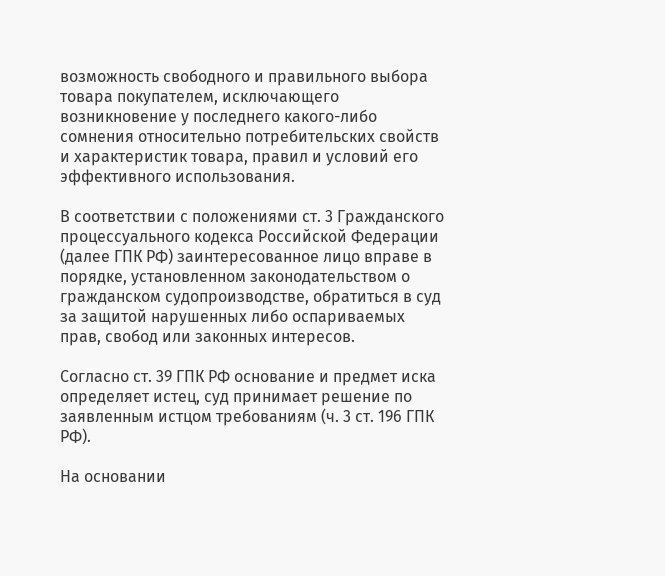возможность свободного и правильного выбора товара покупателем, исключающего возникновение у последнего какого-либо сомнения относительно потребительских свойств и характеристик товара, правил и условий его эффективного использования.

В соответствии с положениями ст. 3 Гражданского процессуального кодекса Российской Федерации (далее ГПК РФ) заинтересованное лицо вправе в порядке, установленном законодательством о гражданском судопроизводстве, обратиться в суд за защитой нарушенных либо оспариваемых прав, свобод или законных интересов.

Согласно ст. 39 ГПК РФ основание и предмет иска определяет истец, суд принимает решение по заявленным истцом требованиям (ч. 3 ст. 196 ГПК РФ).

На основании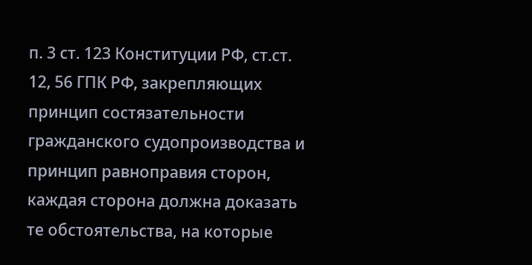п. 3 ст. 123 Конституции РФ, ст.ст. 12, 56 ГПК РФ, закрепляющих принцип состязательности гражданского судопроизводства и принцип равноправия сторон, каждая сторона должна доказать те обстоятельства, на которые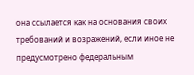она ссылается как на основания своих требований и возражений, если иное не предусмотрено федеральным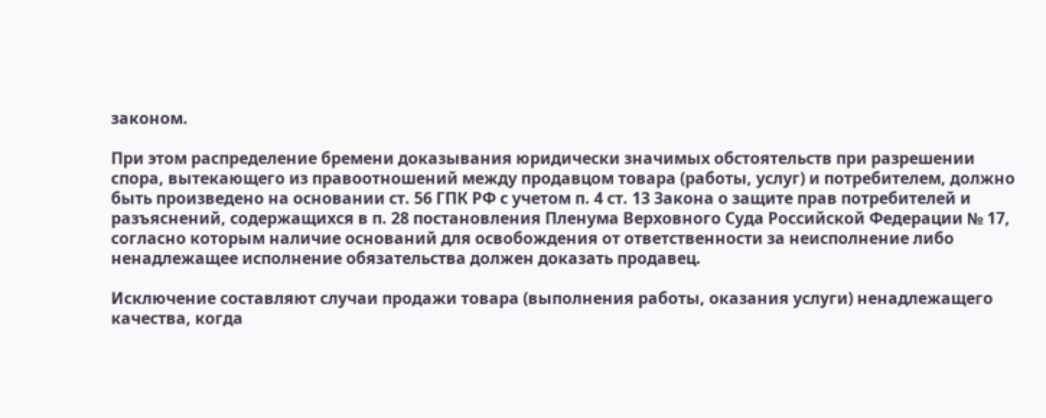законом.

При этом распределение бремени доказывания юридически значимых обстоятельств при разрешении спора, вытекающего из правоотношений между продавцом товара (работы, услуг) и потребителем, должно быть произведено на основании ст. 56 ГПК РФ с учетом п. 4 ст. 13 Закона о защите прав потребителей и разъяснений, содержащихся в п. 28 постановления Пленума Верховного Суда Российской Федерации № 17, согласно которым наличие оснований для освобождения от ответственности за неисполнение либо ненадлежащее исполнение обязательства должен доказать продавец.

Исключение составляют случаи продажи товара (выполнения работы, оказания услуги) ненадлежащего качества, когда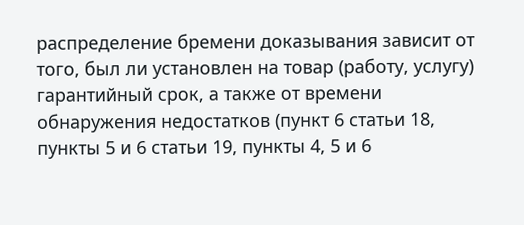распределение бремени доказывания зависит от того, был ли установлен на товар (работу, услугу) гарантийный срок, а также от времени обнаружения недостатков (пункт 6 статьи 18, пункты 5 и 6 статьи 19, пункты 4, 5 и 6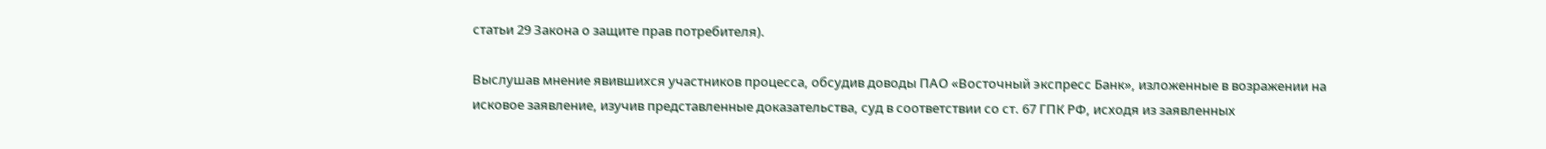статьи 29 Закона о защите прав потребителя).

Выслушав мнение явившихся участников процесса, обсудив доводы ПАО «Восточный экспресс Банк», изложенные в возражении на исковое заявление, изучив представленные доказательства, суд в соответствии со ст. 67 ГПК РФ, исходя из заявленных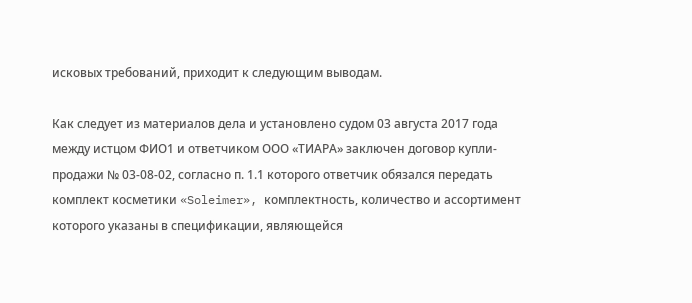исковых требований, приходит к следующим выводам.

Как следует из материалов дела и установлено судом 03 августа 2017 года между истцом ФИО1 и ответчиком ООО «ТИАРА» заключен договор купли-продажи № 03-08-02, согласно п. 1.1 которого ответчик обязался передать комплект косметики «Soleimer», комплектность, количество и ассортимент которого указаны в спецификации, являющейся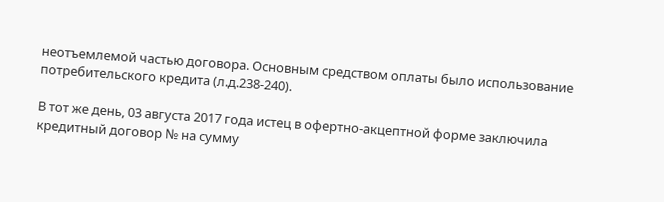неотъемлемой частью договора. Основным средством оплаты было использование потребительского кредита (л.д.238-240).

В тот же день, 03 августа 2017 года истец в офертно-акцептной форме заключила кредитный договор № на сумму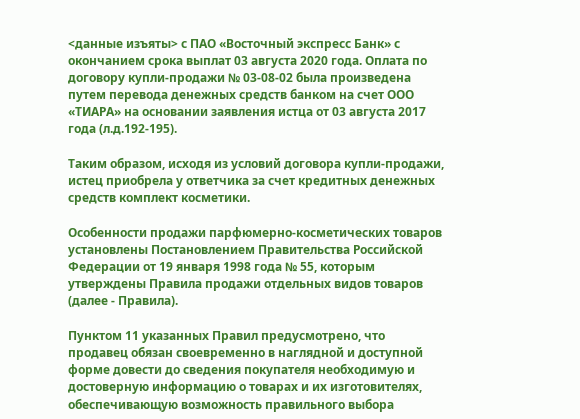<данные изъяты> с ПАО «Восточный экспресс Банк» с окончанием срока выплат 03 августа 2020 года. Оплата по договору купли-продажи № 03-08-02 была произведена путем перевода денежных средств банком на счет ООО «ТИАРА» на основании заявления истца от 03 августа 2017 года (л.д.192-195).

Таким образом, исходя из условий договора купли-продажи, истец приобрела у ответчика за счет кредитных денежных средств комплект косметики.

Особенности продажи парфюмерно-косметических товаров установлены Постановлением Правительства Российской Федерации от 19 января 1998 года № 55, которым утверждены Правила продажи отдельных видов товаров (далее - Правила).

Пунктом 11 указанных Правил предусмотрено, что продавец обязан своевременно в наглядной и доступной форме довести до сведения покупателя необходимую и достоверную информацию о товарах и их изготовителях, обеспечивающую возможность правильного выбора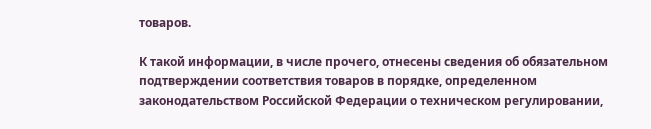товаров.

К такой информации, в числе прочего, отнесены сведения об обязательном подтверждении соответствия товаров в порядке, определенном законодательством Российской Федерации о техническом регулировании,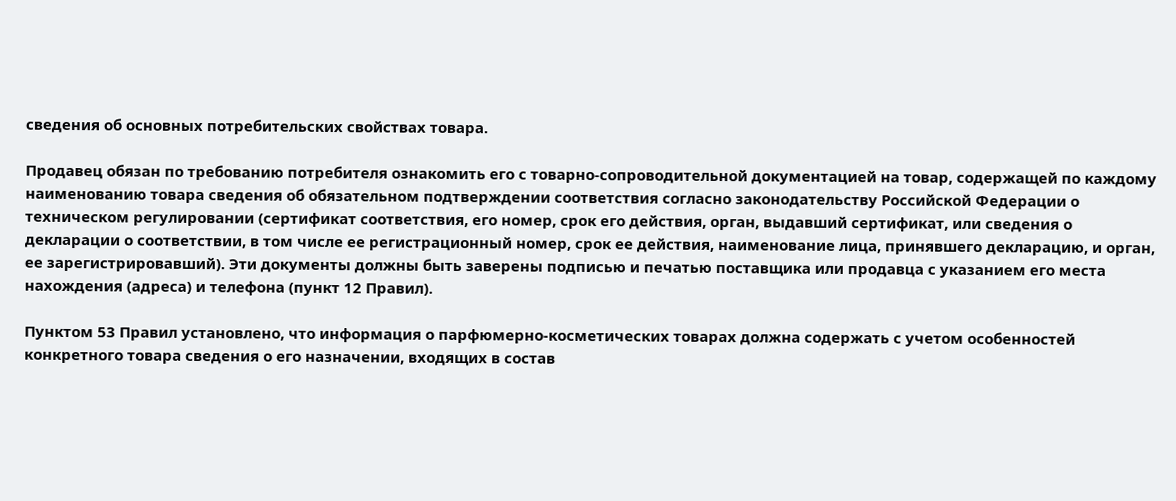сведения об основных потребительских свойствах товара.

Продавец обязан по требованию потребителя ознакомить его с товарно-сопроводительной документацией на товар, содержащей по каждому наименованию товара сведения об обязательном подтверждении соответствия согласно законодательству Российской Федерации о техническом регулировании (сертификат соответствия, его номер, срок его действия, орган, выдавший сертификат, или сведения о декларации о соответствии, в том числе ее регистрационный номер, срок ее действия, наименование лица, принявшего декларацию, и орган, ее зарегистрировавший). Эти документы должны быть заверены подписью и печатью поставщика или продавца с указанием его места нахождения (адреса) и телефона (пункт 12 Правил).

Пунктом 53 Правил установлено, что информация о парфюмерно-косметических товарах должна содержать с учетом особенностей конкретного товара сведения о его назначении, входящих в состав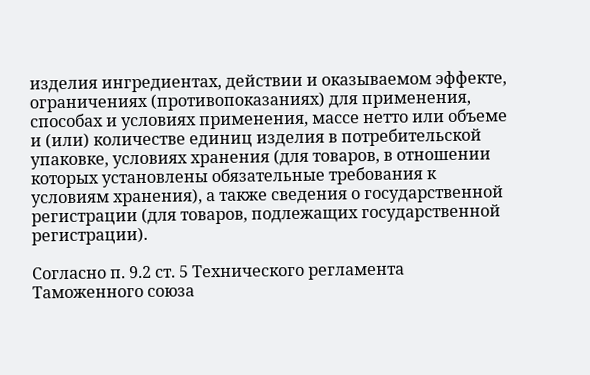изделия ингредиентах, действии и оказываемом эффекте, ограничениях (противопоказаниях) для применения, способах и условиях применения, массе нетто или объеме и (или) количестве единиц изделия в потребительской упаковке, условиях хранения (для товаров, в отношении которых установлены обязательные требования к условиям хранения), а также сведения о государственной регистрации (для товаров, подлежащих государственной регистрации).

Согласно п. 9.2 ст. 5 Технического регламента Таможенного союза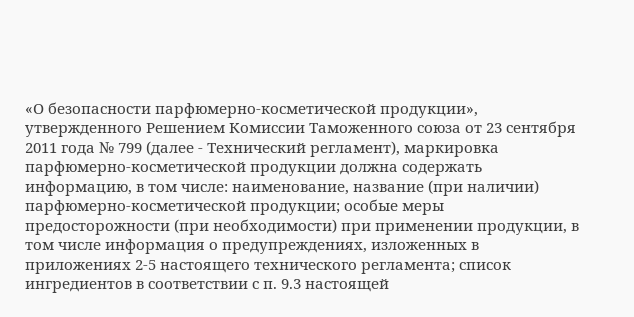«О безопасности парфюмерно-косметической продукции», утвержденного Решением Комиссии Таможенного союза от 23 сентября 2011 года № 799 (далее - Технический регламент), маркировка парфюмерно-косметической продукции должна содержать информацию, в том числе: наименование, название (при наличии) парфюмерно-косметической продукции; особые меры предосторожности (при необходимости) при применении продукции, в том числе информация о предупреждениях, изложенных в приложениях 2-5 настоящего технического регламента; список ингредиентов в соответствии с п. 9.3 настоящей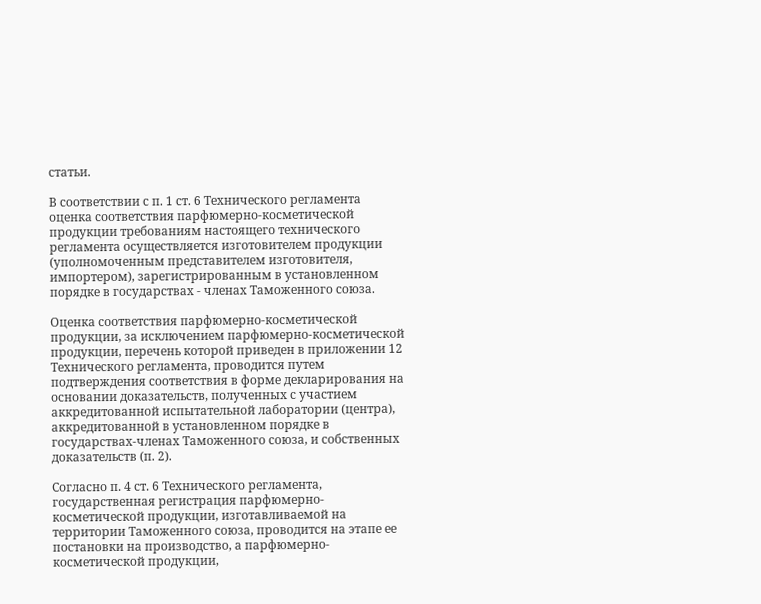статьи.

В соответствии с п. 1 ст. 6 Технического регламента оценка соответствия парфюмерно-косметической продукции требованиям настоящего технического регламента осуществляется изготовителем продукции (уполномоченным представителем изготовителя, импортером), зарегистрированным в установленном порядке в государствах - членах Таможенного союза.

Оценка соответствия парфюмерно-косметической продукции, за исключением парфюмерно-косметической продукции, перечень которой приведен в приложении 12 Технического регламента, проводится путем подтверждения соответствия в форме декларирования на основании доказательств, полученных с участием аккредитованной испытательной лаборатории (центра), аккредитованной в установленном порядке в государствах-членах Таможенного союза, и собственных доказательств (п. 2).

Согласно п. 4 ст. 6 Технического регламента, государственная регистрация парфюмерно-косметической продукции, изготавливаемой на территории Таможенного союза, проводится на этапе ее постановки на производство, а парфюмерно-косметической продукции,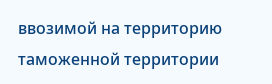ввозимой на территорию таможенной территории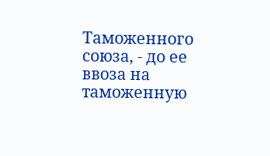Таможенного союза, - до ее ввоза на таможенную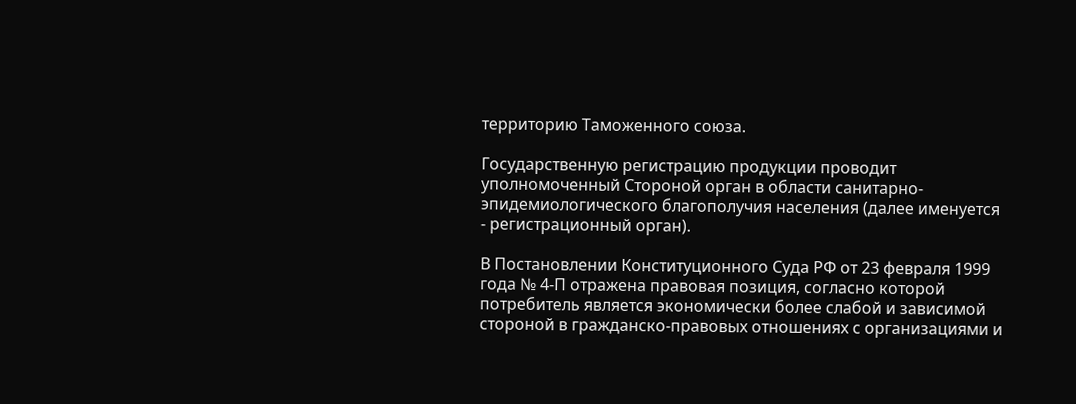территорию Таможенного союза.

Государственную регистрацию продукции проводит уполномоченный Стороной орган в области санитарно-эпидемиологического благополучия населения (далее именуется - регистрационный орган).

В Постановлении Конституционного Суда РФ от 23 февраля 1999 года № 4-П отражена правовая позиция, согласно которой потребитель является экономически более слабой и зависимой стороной в гражданско-правовых отношениях с организациями и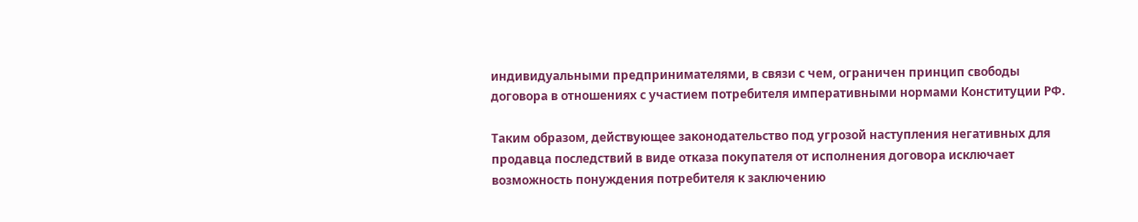индивидуальными предпринимателями, в связи с чем, ограничен принцип свободы договора в отношениях с участием потребителя императивными нормами Конституции РФ.

Таким образом, действующее законодательство под угрозой наступления негативных для продавца последствий в виде отказа покупателя от исполнения договора исключает возможность понуждения потребителя к заключению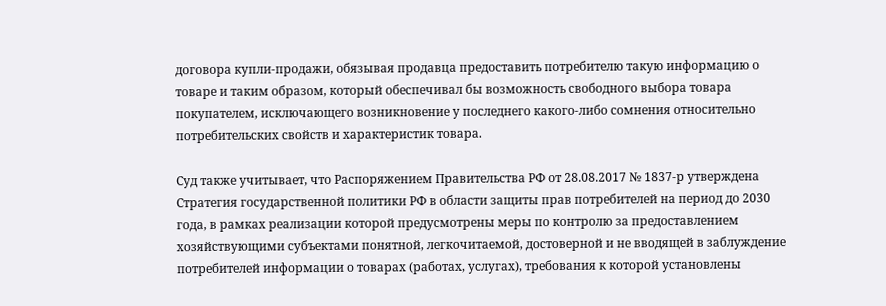договора купли-продажи, обязывая продавца предоставить потребителю такую информацию о товаре и таким образом, который обеспечивал бы возможность свободного выбора товара покупателем, исключающего возникновение у последнего какого-либо сомнения относительно потребительских свойств и характеристик товара.

Суд также учитывает, что Распоряжением Правительства РФ от 28.08.2017 № 1837-р утверждена Стратегия государственной политики РФ в области защиты прав потребителей на период до 2030 года, в рамках реализации которой предусмотрены меры по контролю за предоставлением хозяйствующими субъектами понятной, легкочитаемой, достоверной и не вводящей в заблуждение потребителей информации о товарах (работах, услугах), требования к которой установлены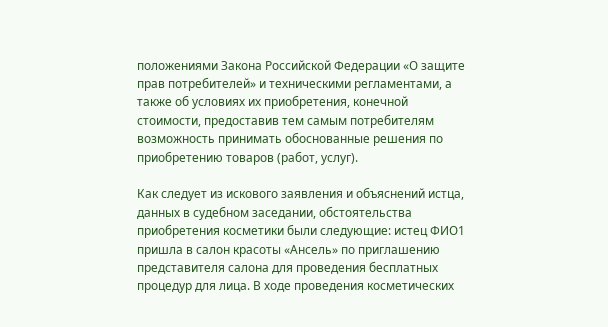положениями Закона Российской Федерации «О защите прав потребителей» и техническими регламентами, а также об условиях их приобретения, конечной стоимости, предоставив тем самым потребителям возможность принимать обоснованные решения по приобретению товаров (работ, услуг).

Как следует из искового заявления и объяснений истца, данных в судебном заседании, обстоятельства приобретения косметики были следующие: истец ФИО1 пришла в салон красоты «Ансель» по приглашению представителя салона для проведения бесплатных процедур для лица. В ходе проведения косметических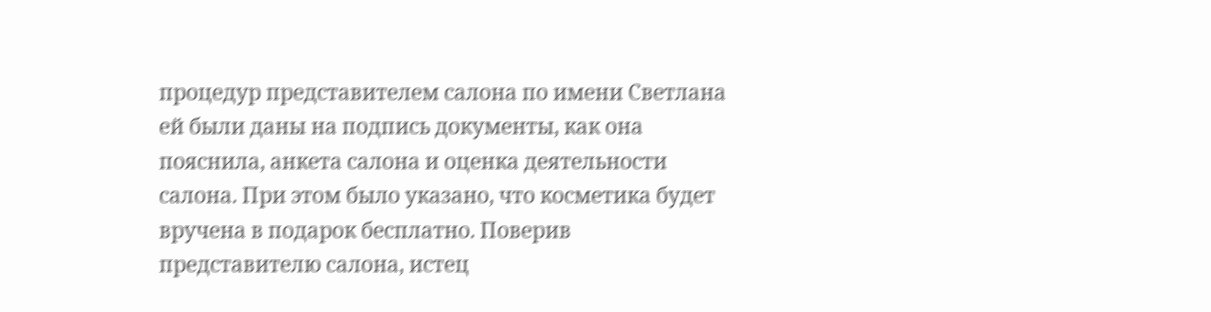процедур представителем салона по имени Светлана ей были даны на подпись документы, как она пояснила, анкета салона и оценка деятельности салона. При этом было указано, что косметика будет вручена в подарок бесплатно. Поверив представителю салона, истец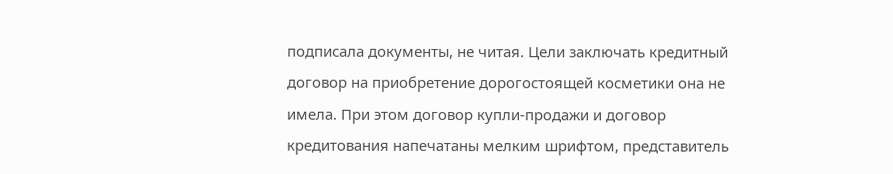подписала документы, не читая. Цели заключать кредитный договор на приобретение дорогостоящей косметики она не имела. При этом договор купли-продажи и договор кредитования напечатаны мелким шрифтом, представитель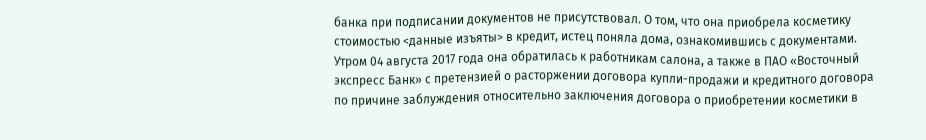банка при подписании документов не присутствовал. О том, что она приобрела косметику стоимостью <данные изъяты> в кредит, истец поняла дома, ознакомившись с документами. Утром 04 августа 2017 года она обратилась к работникам салона, а также в ПАО «Восточный экспресс Банк» с претензией о расторжении договора купли-продажи и кредитного договора по причине заблуждения относительно заключения договора о приобретении косметики в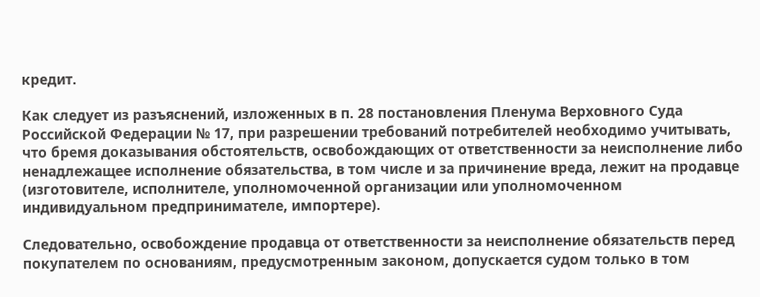кредит.

Как следует из разъяснений, изложенных в п. 28 постановления Пленума Верховного Суда Российской Федерации № 17, при разрешении требований потребителей необходимо учитывать, что бремя доказывания обстоятельств, освобождающих от ответственности за неисполнение либо ненадлежащее исполнение обязательства, в том числе и за причинение вреда, лежит на продавце (изготовителе, исполнителе, уполномоченной организации или уполномоченном индивидуальном предпринимателе, импортере).

Следовательно, освобождение продавца от ответственности за неисполнение обязательств перед покупателем по основаниям, предусмотренным законом, допускается судом только в том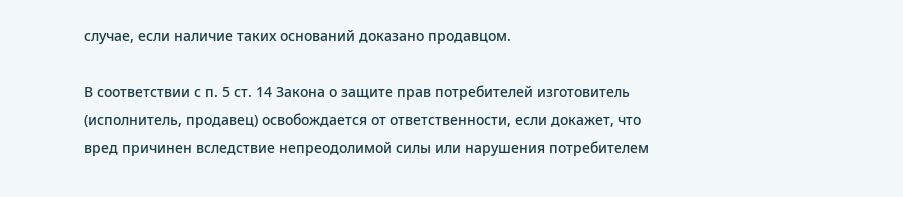случае, если наличие таких оснований доказано продавцом.

В соответствии с п. 5 ст. 14 Закона о защите прав потребителей изготовитель (исполнитель, продавец) освобождается от ответственности, если докажет, что вред причинен вследствие непреодолимой силы или нарушения потребителем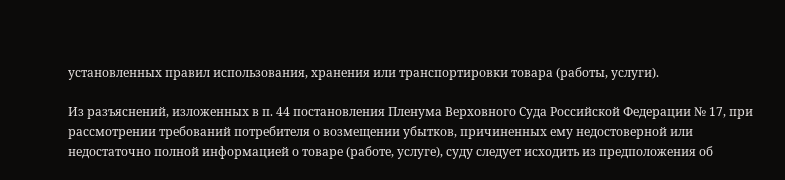установленных правил использования, хранения или транспортировки товара (работы, услуги).

Из разъяснений, изложенных в п. 44 постановления Пленума Верховного Суда Российской Федерации № 17, при рассмотрении требований потребителя о возмещении убытков, причиненных ему недостоверной или недостаточно полной информацией о товаре (работе, услуге), суду следует исходить из предположения об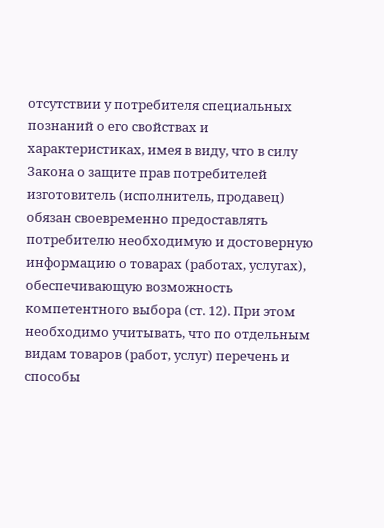отсутствии у потребителя специальных познаний о его свойствах и характеристиках, имея в виду, что в силу Закона о защите прав потребителей изготовитель (исполнитель, продавец) обязан своевременно предоставлять потребителю необходимую и достоверную информацию о товарах (работах, услугах), обеспечивающую возможность компетентного выбора (ст. 12). При этом необходимо учитывать, что по отдельным видам товаров (работ, услуг) перечень и способы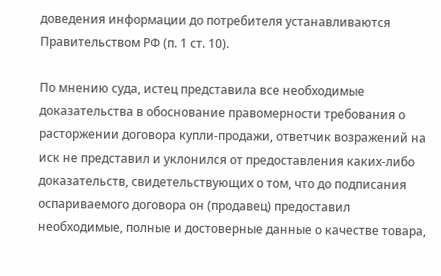доведения информации до потребителя устанавливаются Правительством РФ (п. 1 ст. 10).

По мнению суда, истец представила все необходимые доказательства в обоснование правомерности требования о расторжении договора купли-продажи, ответчик возражений на иск не представил и уклонился от предоставления каких-либо доказательств, свидетельствующих о том, что до подписания оспариваемого договора он (продавец) предоставил необходимые, полные и достоверные данные о качестве товара,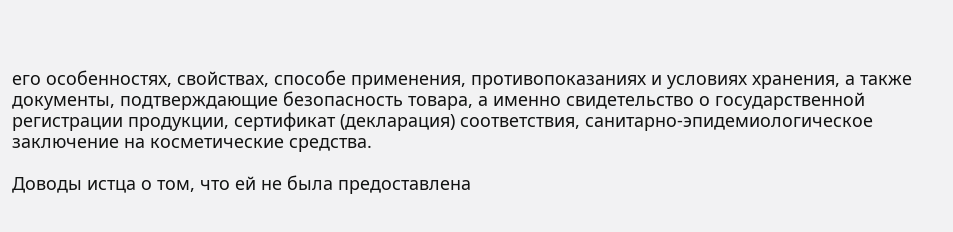его особенностях, свойствах, способе применения, противопоказаниях и условиях хранения, а также документы, подтверждающие безопасность товара, а именно свидетельство о государственной регистрации продукции, сертификат (декларация) соответствия, санитарно-эпидемиологическое заключение на косметические средства.

Доводы истца о том, что ей не была предоставлена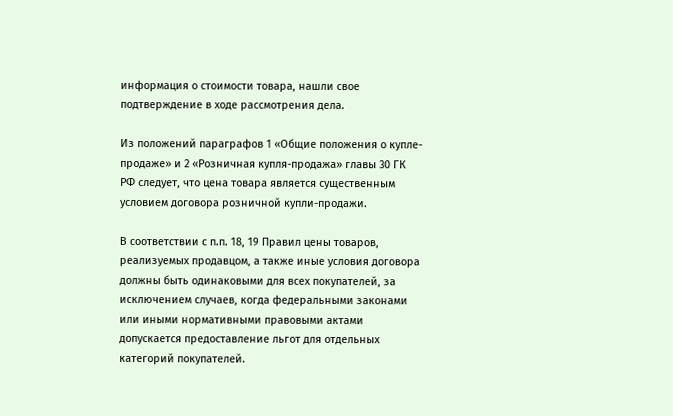информация о стоимости товара, нашли свое подтверждение в ходе рассмотрения дела.

Из положений параграфов 1 «Общие положения о купле-продаже» и 2 «Розничная купля-продажа» главы 30 ГК РФ следует, что цена товара является существенным условием договора розничной купли-продажи.

В соответствии с п.п. 18, 19 Правил цены товаров, реализуемых продавцом, а также иные условия договора должны быть одинаковыми для всех покупателей, за исключением случаев, когда федеральными законами или иными нормативными правовыми актами допускается предоставление льгот для отдельных категорий покупателей.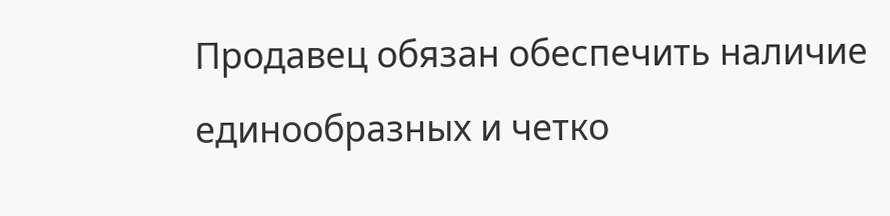Продавец обязан обеспечить наличие единообразных и четко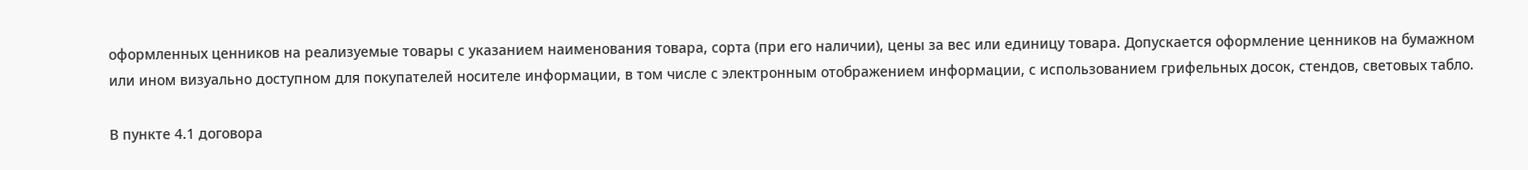оформленных ценников на реализуемые товары с указанием наименования товара, сорта (при его наличии), цены за вес или единицу товара. Допускается оформление ценников на бумажном или ином визуально доступном для покупателей носителе информации, в том числе с электронным отображением информации, с использованием грифельных досок, стендов, световых табло.

В пункте 4.1 договора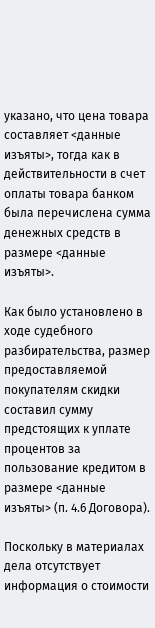указано, что цена товара составляет <данные изъяты>, тогда как в действительности в счет оплаты товара банком была перечислена сумма денежных средств в размере <данные изъяты>.

Как было установлено в ходе судебного разбирательства, размер предоставляемой покупателям скидки составил сумму предстоящих к уплате процентов за пользование кредитом в размере <данные изъяты> (п. 4.6 Договора).

Поскольку в материалах дела отсутствует информация о стоимости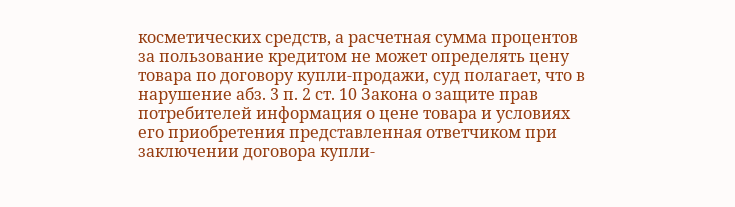косметических средств, а расчетная сумма процентов за пользование кредитом не может определять цену товара по договору купли-продажи, суд полагает, что в нарушение абз. 3 п. 2 ст. 10 Закона о защите прав потребителей информация о цене товара и условиях его приобретения представленная ответчиком при заключении договора купли-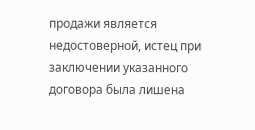продажи является недостоверной, истец при заключении указанного договора была лишена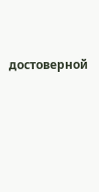достоверной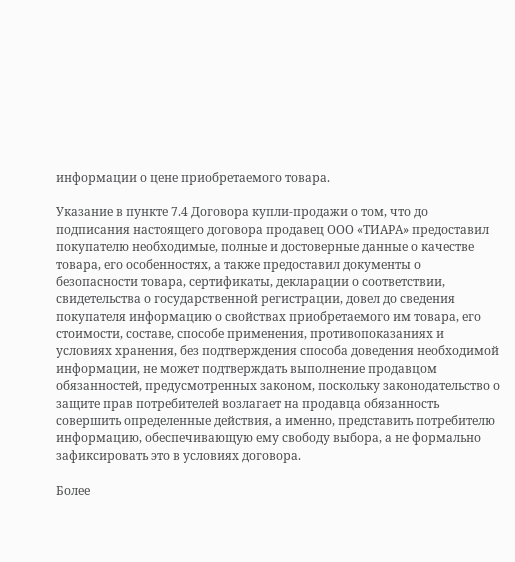информации о цене приобретаемого товара.

Указание в пункте 7.4 Договора купли-продажи о том, что до подписания настоящего договора продавец ООО «ТИАРА» предоставил покупателю необходимые, полные и достоверные данные о качестве товара, его особенностях, а также предоставил документы о безопасности товара, сертификаты, декларации о соответствии, свидетельства о государственной регистрации, довел до сведения покупателя информацию о свойствах приобретаемого им товара, его стоимости, составе, способе применения, противопоказаниях и условиях хранения, без подтверждения способа доведения необходимой информации, не может подтверждать выполнение продавцом обязанностей, предусмотренных законом, поскольку законодательство о защите прав потребителей возлагает на продавца обязанность совершить определенные действия, а именно, представить потребителю информацию, обеспечивающую ему свободу выбора, а не формально зафиксировать это в условиях договора.

Более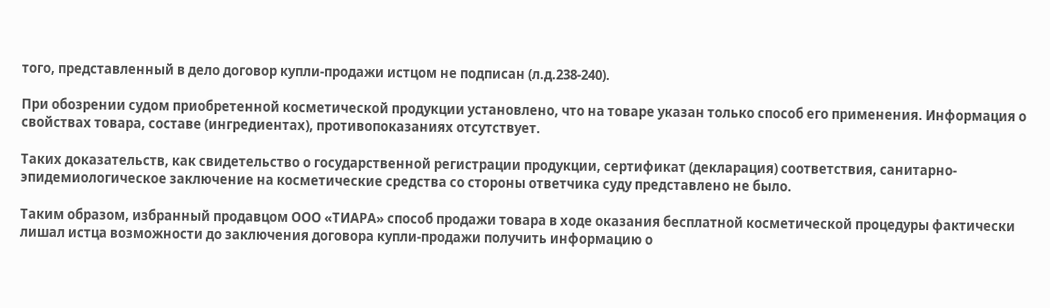того, представленный в дело договор купли-продажи истцом не подписан (л.д.238-240).

При обозрении судом приобретенной косметической продукции установлено, что на товаре указан только способ его применения. Информация о свойствах товара, составе (ингредиентах), противопоказаниях отсутствует.

Таких доказательств, как свидетельство о государственной регистрации продукции, сертификат (декларация) соответствия, санитарно-эпидемиологическое заключение на косметические средства со стороны ответчика суду представлено не было.

Таким образом, избранный продавцом ООО «ТИАРА» способ продажи товара в ходе оказания бесплатной косметической процедуры фактически лишал истца возможности до заключения договора купли-продажи получить информацию о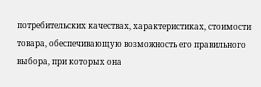потребительских качествах, характеристиках, стоимости товара, обеспечивающую возможность его правильного выбора, при которых она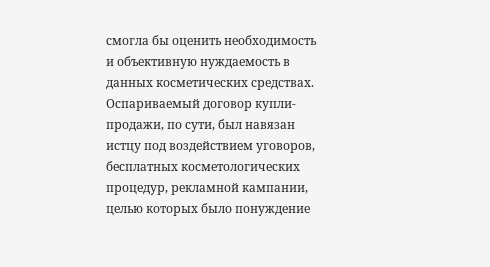смогла бы оценить необходимость и объективную нуждаемость в данных косметических средствах. Оспариваемый договор купли-продажи, по сути, был навязан истцу под воздействием уговоров, бесплатных косметологических процедур, рекламной кампании, целью которых было понуждение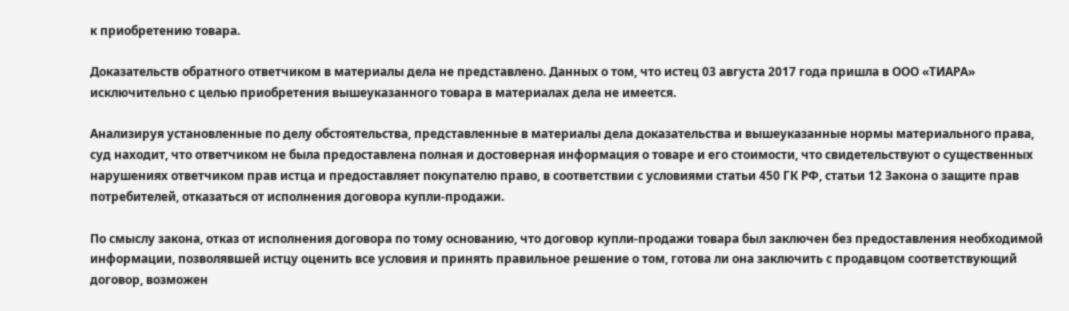к приобретению товара.

Доказательств обратного ответчиком в материалы дела не представлено. Данных о том, что истец 03 августа 2017 года пришла в ООО «ТИАРА» исключительно с целью приобретения вышеуказанного товара в материалах дела не имеется.

Анализируя установленные по делу обстоятельства, представленные в материалы дела доказательства и вышеуказанные нормы материального права, суд находит, что ответчиком не была предоставлена полная и достоверная информация о товаре и его стоимости, что свидетельствуют о существенных нарушениях ответчиком прав истца и предоставляет покупателю право, в соответствии с условиями статьи 450 ГК РФ, статьи 12 Закона о защите прав потребителей, отказаться от исполнения договора купли-продажи.

По смыслу закона, отказ от исполнения договора по тому основанию, что договор купли-продажи товара был заключен без предоставления необходимой информации, позволявшей истцу оценить все условия и принять правильное решение о том, готова ли она заключить с продавцом соответствующий договор, возможен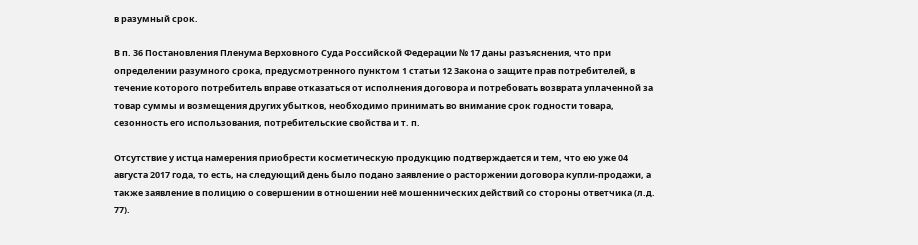в разумный срок.

В п. 36 Постановления Пленума Верховного Суда Российской Федерации № 17 даны разъяснения, что при определении разумного срока, предусмотренного пунктом 1 статьи 12 Закона о защите прав потребителей, в течение которого потребитель вправе отказаться от исполнения договора и потребовать возврата уплаченной за товар суммы и возмещения других убытков, необходимо принимать во внимание срок годности товара, сезонность его использования, потребительские свойства и т. п.

Отсутствие у истца намерения приобрести косметическую продукцию подтверждается и тем, что ею уже 04 августа 2017 года, то есть, на следующий день было подано заявление о расторжении договора купли-продажи, а также заявление в полицию о совершении в отношении неё мошеннических действий со стороны ответчика (л.д. 77).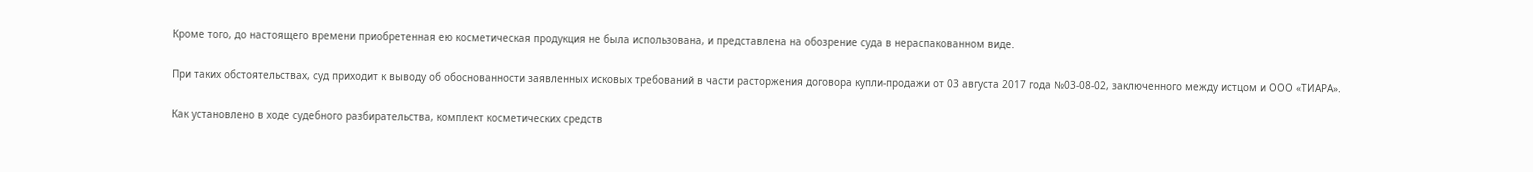Кроме того, до настоящего времени приобретенная ею косметическая продукция не была использована, и представлена на обозрение суда в нераспакованном виде.

При таких обстоятельствах, суд приходит к выводу об обоснованности заявленных исковых требований в части расторжения договора купли-продажи от 03 августа 2017 года №03-08-02, заключенного между истцом и ООО «ТИАРА».

Как установлено в ходе судебного разбирательства, комплект косметических средств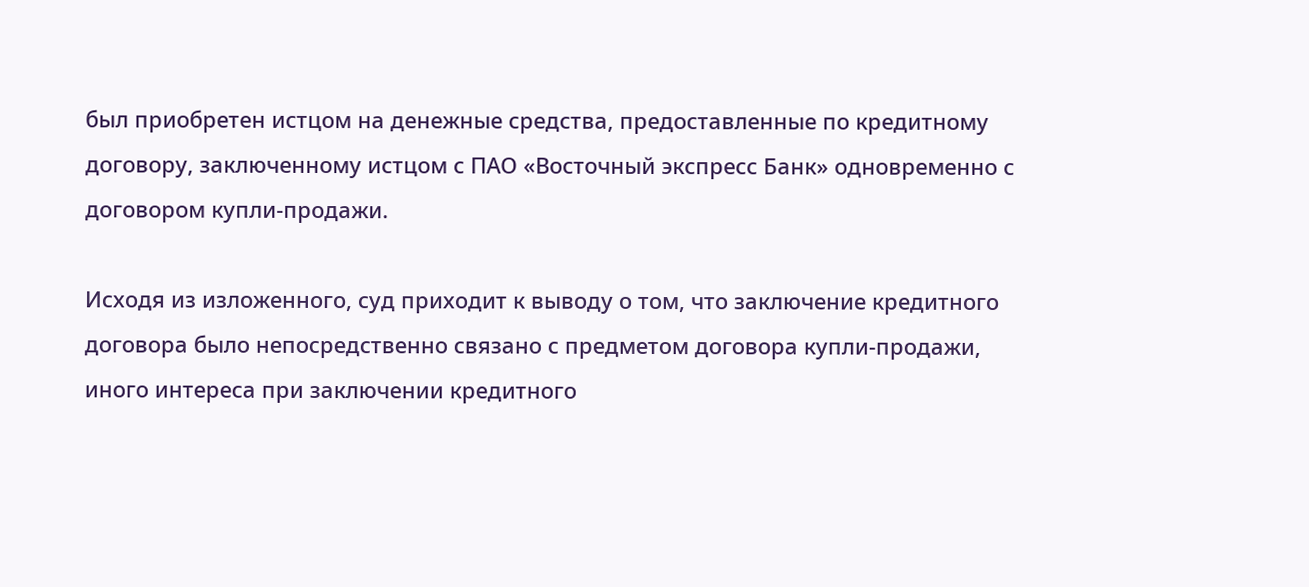был приобретен истцом на денежные средства, предоставленные по кредитному договору, заключенному истцом с ПАО «Восточный экспресс Банк» одновременно с договором купли-продажи.

Исходя из изложенного, суд приходит к выводу о том, что заключение кредитного договора было непосредственно связано с предметом договора купли-продажи, иного интереса при заключении кредитного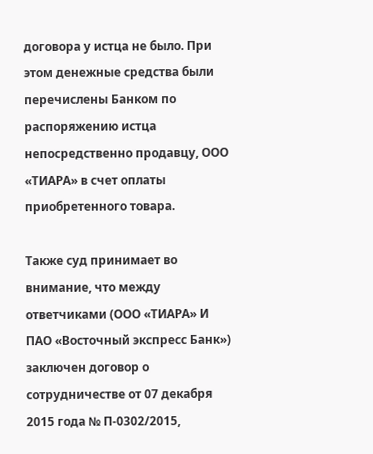договора у истца не было. При этом денежные средства были перечислены Банком по распоряжению истца непосредственно продавцу, ООО «ТИАРА» в счет оплаты приобретенного товара.

Также суд принимает во внимание, что между ответчиками (ООО «ТИАРА» И ПАО «Восточный экспресс Банк») заключен договор о сотрудничестве от 07 декабря 2015 года № П-0302/2015,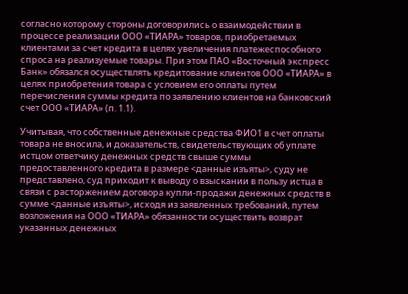согласно которому стороны договорились о взаимодействии в процессе реализации ООО «ТИАРА» товаров, приобретаемых клиентами за счет кредита в целях увеличения платежеспособного спроса на реализуемые товары. При этом ПАО «Восточный экспресс Банк» обязался осуществлять кредитование клиентов ООО «ТИАРА» в целях приобретения товара с условием его оплаты путем перечисления суммы кредита по заявлению клиентов на банковский счет ООО «ТИАРА» (п. 1.1).

Учитывая, что собственные денежные средства ФИО1 в счет оплаты товара не вносила, и доказательств, свидетельствующих об уплате истцом ответчику денежных средств свыше суммы предоставленного кредита в размере <данные изъяты>, суду не представлено, суд приходит к выводу о взыскании в пользу истца в связи с расторжением договора купли-продажи денежных средств в сумме <данные изъяты>, исходя из заявленных требований, путем возложения на ООО «ТИАРА» обязанности осуществить возврат указанных денежных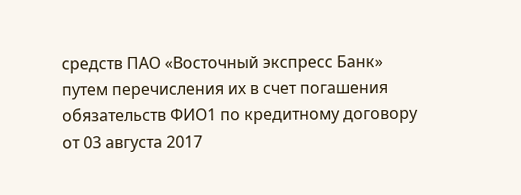средств ПАО «Восточный экспресс Банк» путем перечисления их в счет погашения обязательств ФИО1 по кредитному договору от 03 августа 2017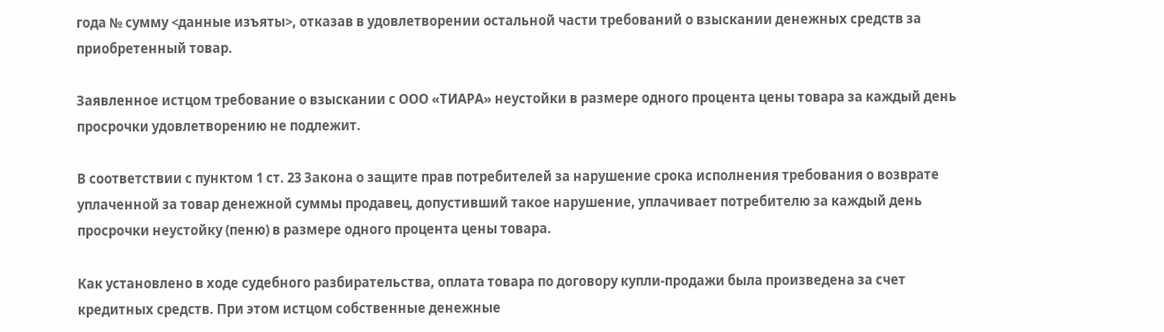года № сумму <данные изъяты>, отказав в удовлетворении остальной части требований о взыскании денежных средств за приобретенный товар.

Заявленное истцом требование о взыскании с ООО «ТИАРА» неустойки в размере одного процента цены товара за каждый день просрочки удовлетворению не подлежит.

В соответствии с пунктом 1 ст. 23 Закона о защите прав потребителей за нарушение срока исполнения требования о возврате уплаченной за товар денежной суммы продавец, допустивший такое нарушение, уплачивает потребителю за каждый день просрочки неустойку (пеню) в размере одного процента цены товара.

Как установлено в ходе судебного разбирательства, оплата товара по договору купли-продажи была произведена за счет кредитных средств. При этом истцом собственные денежные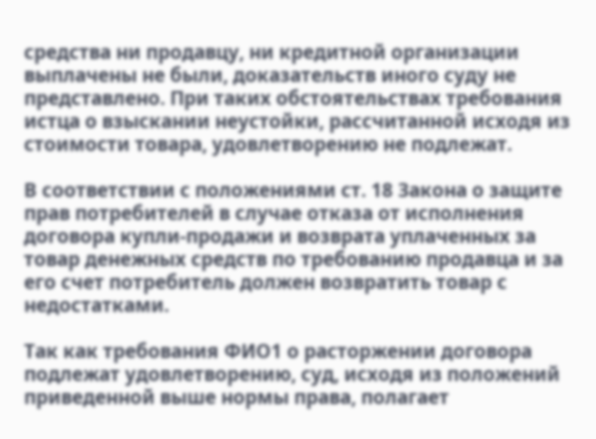средства ни продавцу, ни кредитной организации выплачены не были, доказательств иного суду не представлено. При таких обстоятельствах требования истца о взыскании неустойки, рассчитанной исходя из стоимости товара, удовлетворению не подлежат.

В соответствии с положениями ст. 18 Закона о защите прав потребителей в случае отказа от исполнения договора купли-продажи и возврата уплаченных за товар денежных средств по требованию продавца и за его счет потребитель должен возвратить товар с недостатками.

Так как требования ФИО1 о расторжении договора подлежат удовлетворению, суд, исходя из положений приведенной выше нормы права, полагает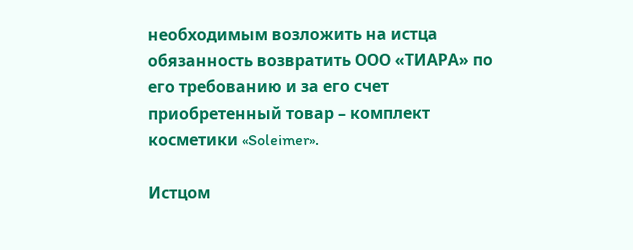необходимым возложить на истца обязанность возвратить ООО «ТИАРА» по его требованию и за его счет приобретенный товар – комплект косметики «Soleimer».

Истцом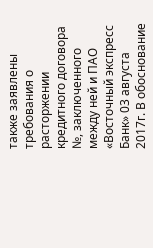также заявлены требования о расторжении кредитного договора №, заключенного между ней и ПАО «Восточный экспресс Банк» 03 августа 2017г. В обоснование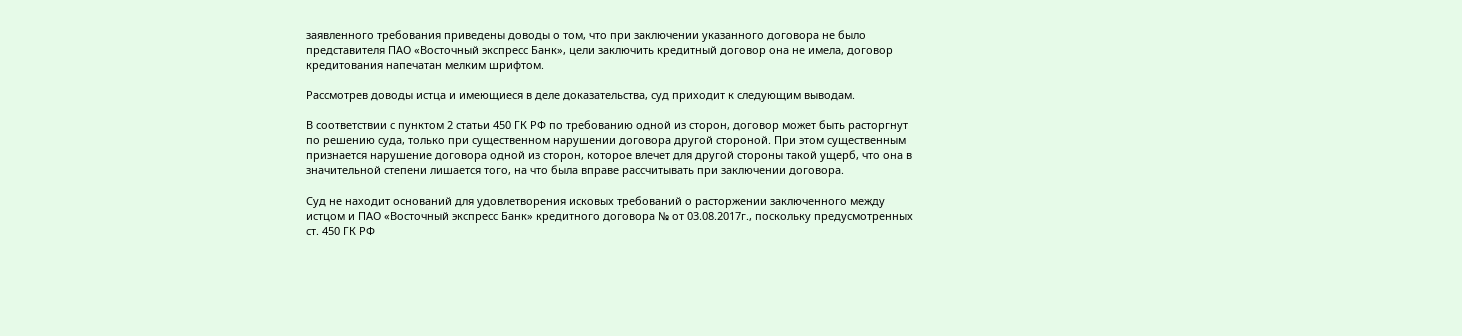заявленного требования приведены доводы о том, что при заключении указанного договора не было представителя ПАО «Восточный экспресс Банк», цели заключить кредитный договор она не имела, договор кредитования напечатан мелким шрифтом.

Рассмотрев доводы истца и имеющиеся в деле доказательства, суд приходит к следующим выводам.

В соответствии с пунктом 2 статьи 450 ГК РФ по требованию одной из сторон, договор может быть расторгнут по решению суда, только при существенном нарушении договора другой стороной. При этом существенным признается нарушение договора одной из сторон, которое влечет для другой стороны такой ущерб, что она в значительной степени лишается того, на что была вправе рассчитывать при заключении договора.

Суд не находит оснований для удовлетворения исковых требований о расторжении заключенного между истцом и ПАО «Восточный экспресс Банк» кредитного договора № от 03.08.2017г., поскольку предусмотренных ст. 450 ГК РФ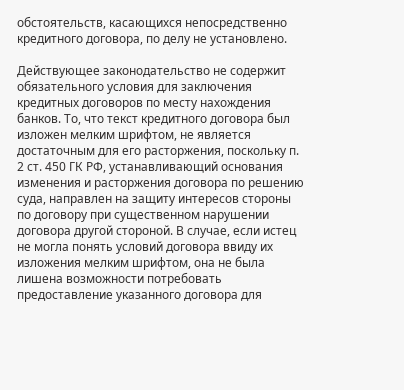обстоятельств, касающихся непосредственно кредитного договора, по делу не установлено.

Действующее законодательство не содержит обязательного условия для заключения кредитных договоров по месту нахождения банков. То, что текст кредитного договора был изложен мелким шрифтом, не является достаточным для его расторжения, поскольку п. 2 ст. 450 ГК РФ, устанавливающий основания изменения и расторжения договора по решению суда, направлен на защиту интересов стороны по договору при существенном нарушении договора другой стороной. В случае, если истец не могла понять условий договора ввиду их изложения мелким шрифтом, она не была лишена возможности потребовать предоставление указанного договора для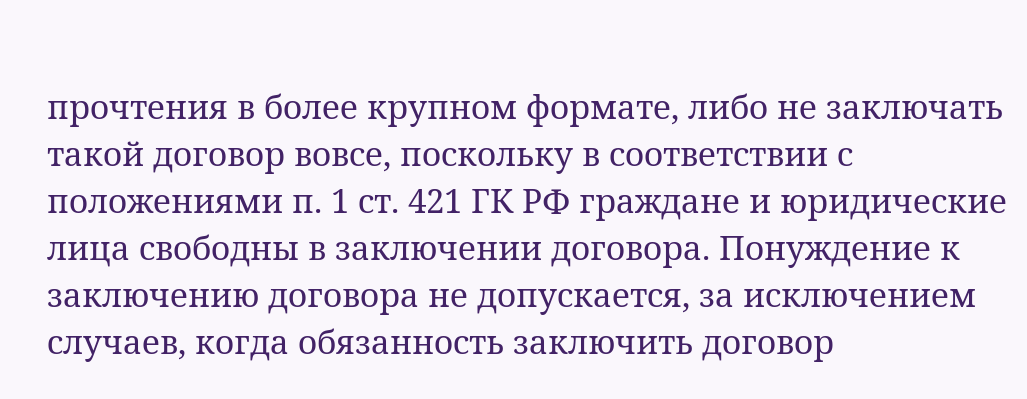прочтения в более крупном формате, либо не заключать такой договор вовсе, поскольку в соответствии с положениями п. 1 ст. 421 ГК РФ граждане и юридические лица свободны в заключении договора. Понуждение к заключению договора не допускается, за исключением случаев, когда обязанность заключить договор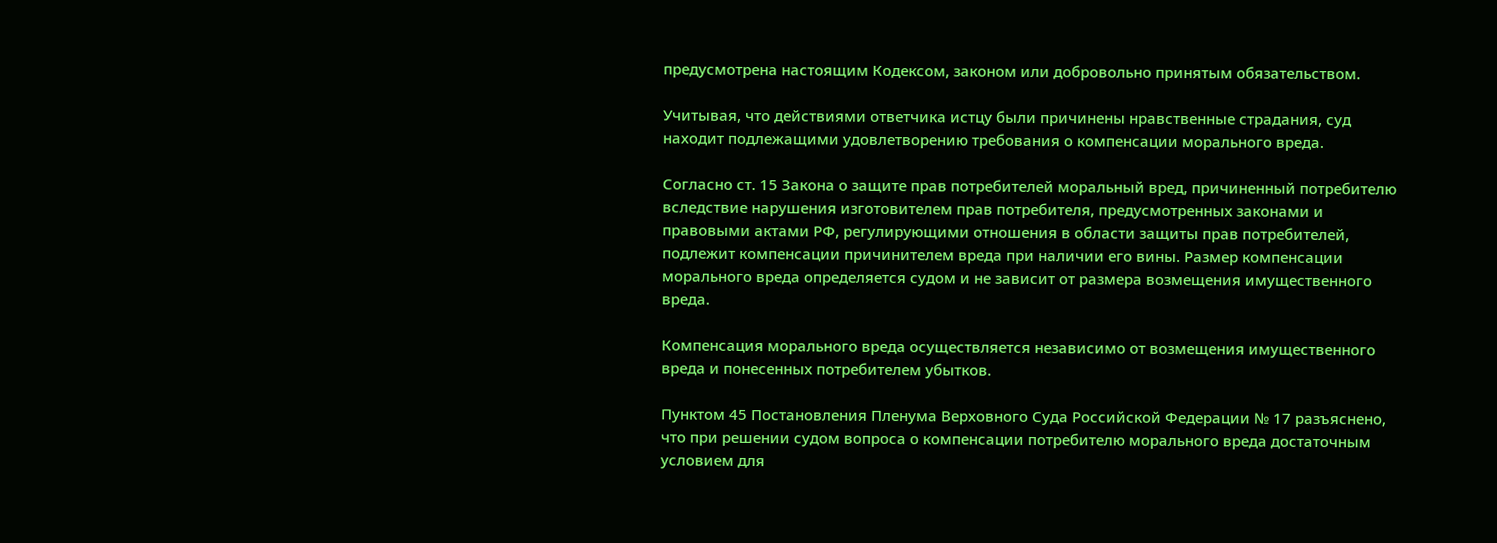предусмотрена настоящим Кодексом, законом или добровольно принятым обязательством.

Учитывая, что действиями ответчика истцу были причинены нравственные страдания, суд находит подлежащими удовлетворению требования о компенсации морального вреда.

Согласно ст. 15 Закона о защите прав потребителей моральный вред, причиненный потребителю вследствие нарушения изготовителем прав потребителя, предусмотренных законами и правовыми актами РФ, регулирующими отношения в области защиты прав потребителей, подлежит компенсации причинителем вреда при наличии его вины. Размер компенсации морального вреда определяется судом и не зависит от размера возмещения имущественного вреда.

Компенсация морального вреда осуществляется независимо от возмещения имущественного вреда и понесенных потребителем убытков.

Пунктом 45 Постановления Пленума Верховного Суда Российской Федерации № 17 разъяснено, что при решении судом вопроса о компенсации потребителю морального вреда достаточным условием для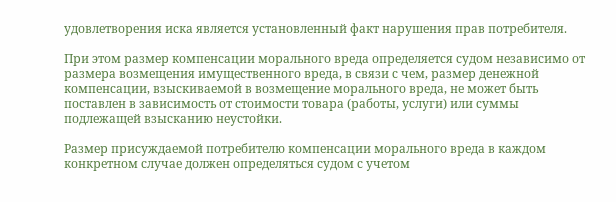удовлетворения иска является установленный факт нарушения прав потребителя.

При этом размер компенсации морального вреда определяется судом независимо от размера возмещения имущественного вреда, в связи с чем, размер денежной компенсации, взыскиваемой в возмещение морального вреда, не может быть поставлен в зависимость от стоимости товара (работы, услуги) или суммы подлежащей взысканию неустойки.

Размер присуждаемой потребителю компенсации морального вреда в каждом конкретном случае должен определяться судом с учетом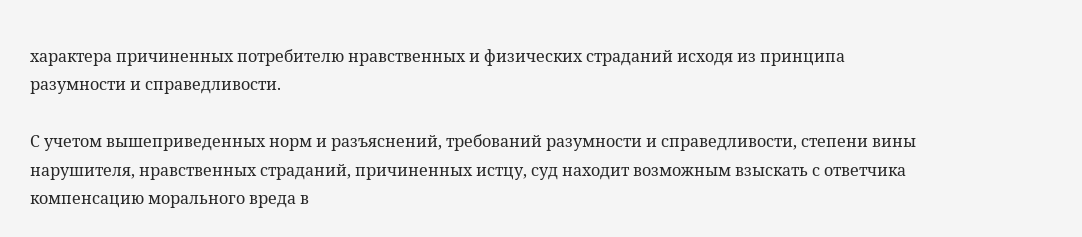характера причиненных потребителю нравственных и физических страданий исходя из принципа разумности и справедливости.

С учетом вышеприведенных норм и разъяснений, требований разумности и справедливости, степени вины нарушителя, нравственных страданий, причиненных истцу, суд находит возможным взыскать с ответчика компенсацию морального вреда в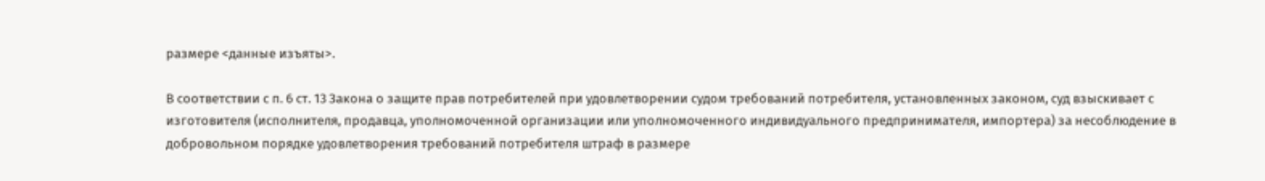размере <данные изъяты>.

В соответствии с п. 6 ст. 13 Закона о защите прав потребителей при удовлетворении судом требований потребителя, установленных законом, суд взыскивает с изготовителя (исполнителя, продавца, уполномоченной организации или уполномоченного индивидуального предпринимателя, импортера) за несоблюдение в добровольном порядке удовлетворения требований потребителя штраф в размере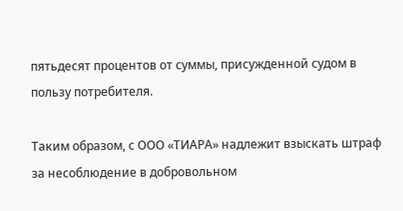пятьдесят процентов от суммы, присужденной судом в пользу потребителя.

Таким образом, с ООО «ТИАРА» надлежит взыскать штраф за несоблюдение в добровольном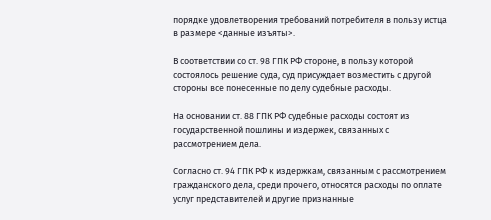порядке удовлетворения требований потребителя в пользу истца в размере <данные изъяты>.

В соответствии со ст. 98 ГПК РФ стороне, в пользу которой состоялось решение суда, суд присуждает возместить с другой стороны все понесенные по делу судебные расходы.

На основании ст. 88 ГПК РФ судебные расходы состоят из государственной пошлины и издержек, связанных с рассмотрением дела.

Согласно ст. 94 ГПК РФ к издержкам, связанным с рассмотрением гражданского дела, среди прочего, относятся расходы по оплате услуг представителей и другие признанные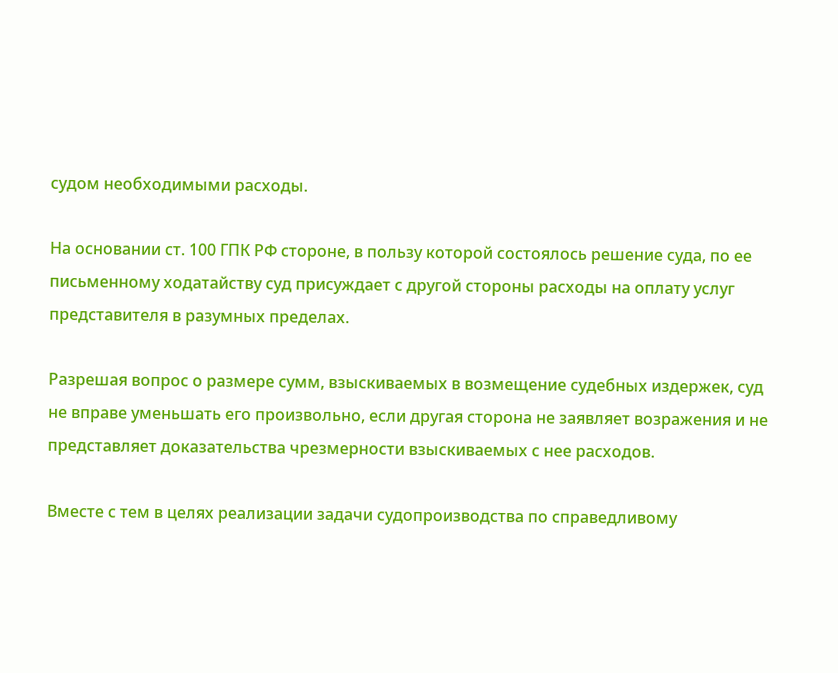судом необходимыми расходы.

На основании ст. 100 ГПК РФ стороне, в пользу которой состоялось решение суда, по ее письменному ходатайству суд присуждает с другой стороны расходы на оплату услуг представителя в разумных пределах.

Разрешая вопрос о размере сумм, взыскиваемых в возмещение судебных издержек, суд не вправе уменьшать его произвольно, если другая сторона не заявляет возражения и не представляет доказательства чрезмерности взыскиваемых с нее расходов.

Вместе с тем в целях реализации задачи судопроизводства по справедливому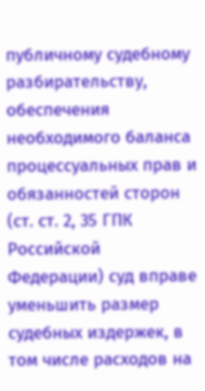публичному судебному разбирательству, обеспечения необходимого баланса процессуальных прав и обязанностей сторон (ст. ст. 2, 35 ГПК Российской Федерации) суд вправе уменьшить размер судебных издержек, в том числе расходов на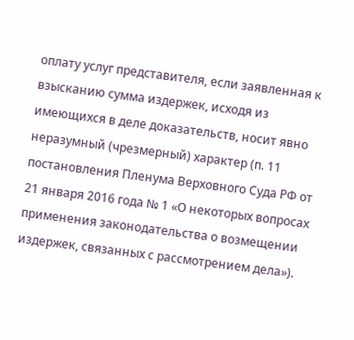оплату услуг представителя, если заявленная к взысканию сумма издержек, исходя из имеющихся в деле доказательств, носит явно неразумный (чрезмерный) характер (п. 11 постановления Пленума Верховного Суда РФ от 21 января 2016 года № 1 «О некоторых вопросах применения законодательства о возмещении издержек, связанных с рассмотрением дела»).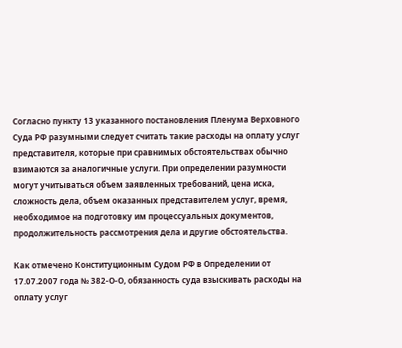Согласно пункту 13 указанного постановления Пленума Верховного Суда РФ разумными следует считать такие расходы на оплату услуг представителя, которые при сравнимых обстоятельствах обычно взимаются за аналогичные услуги. При определении разумности могут учитываться объем заявленных требований, цена иска, сложность дела, объем оказанных представителем услуг, время, необходимое на подготовку им процессуальных документов, продолжительность рассмотрения дела и другие обстоятельства.

Как отмечено Конституционным Судом РФ в Определении от 17.07.2007 года № 382-О-О, обязанность суда взыскивать расходы на оплату услуг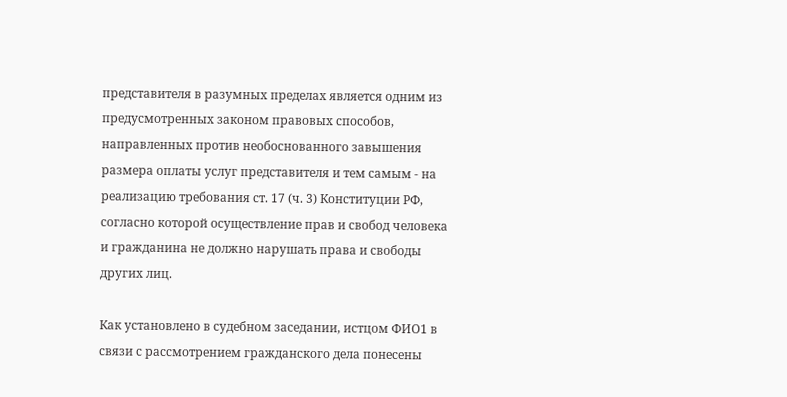представителя в разумных пределах является одним из предусмотренных законом правовых способов, направленных против необоснованного завышения размера оплаты услуг представителя и тем самым - на реализацию требования ст. 17 (ч. 3) Конституции РФ, согласно которой осуществление прав и свобод человека и гражданина не должно нарушать права и свободы других лиц.

Как установлено в судебном заседании, истцом ФИО1 в связи с рассмотрением гражданского дела понесены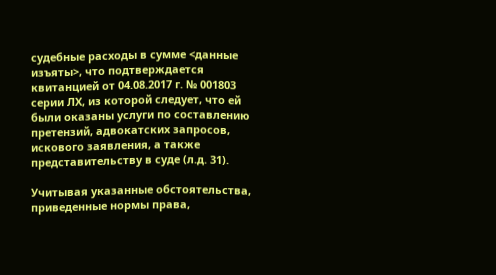судебные расходы в сумме <данные изъяты>, что подтверждается квитанцией от 04.08.2017 г. № 001803 серии ЛХ, из которой следует, что ей были оказаны услуги по составлению претензий, адвокатских запросов, искового заявления, а также представительству в суде (л.д. 31).

Учитывая указанные обстоятельства, приведенные нормы права,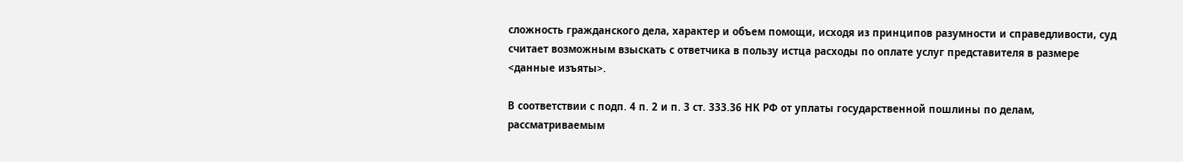сложность гражданского дела, характер и объем помощи, исходя из принципов разумности и справедливости, суд считает возможным взыскать с ответчика в пользу истца расходы по оплате услуг представителя в размере <данные изъяты>.

В соответствии с подп. 4 п. 2 и п. 3 ст. 333.36 НК РФ от уплаты государственной пошлины по делам, рассматриваемым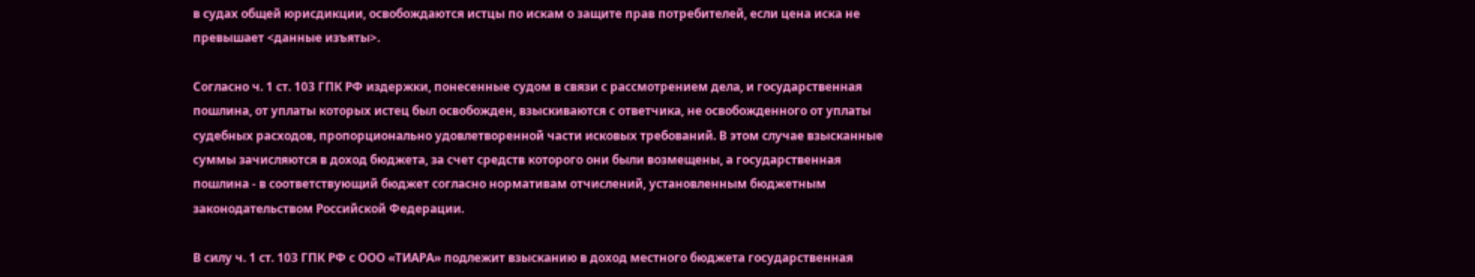в судах общей юрисдикции, освобождаются истцы по искам о защите прав потребителей, если цена иска не превышает <данные изъяты>.

Согласно ч. 1 ст. 103 ГПК РФ издержки, понесенные судом в связи с рассмотрением дела, и государственная пошлина, от уплаты которых истец был освобожден, взыскиваются с ответчика, не освобожденного от уплаты судебных расходов, пропорционально удовлетворенной части исковых требований. В этом случае взысканные суммы зачисляются в доход бюджета, за счет средств которого они были возмещены, а государственная пошлина - в соответствующий бюджет согласно нормативам отчислений, установленным бюджетным законодательством Российской Федерации.

В силу ч. 1 ст. 103 ГПК РФ с ООО «ТИАРА» подлежит взысканию в доход местного бюджета государственная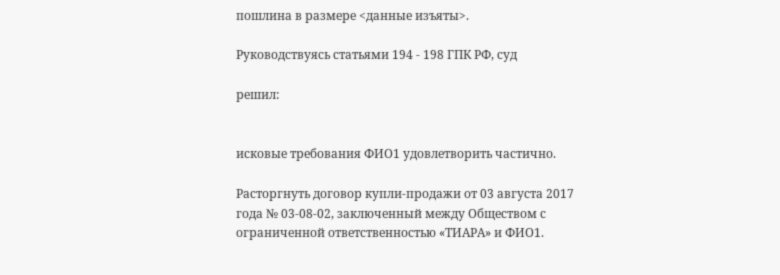пошлина в размере <данные изъяты>.

Руководствуясь статьями 194 - 198 ГПК РФ, суд

решил:


исковые требования ФИО1 удовлетворить частично.

Расторгнуть договор купли-продажи от 03 августа 2017 года № 03-08-02, заключенный между Обществом с ограниченной ответственностью «ТИАРА» и ФИО1.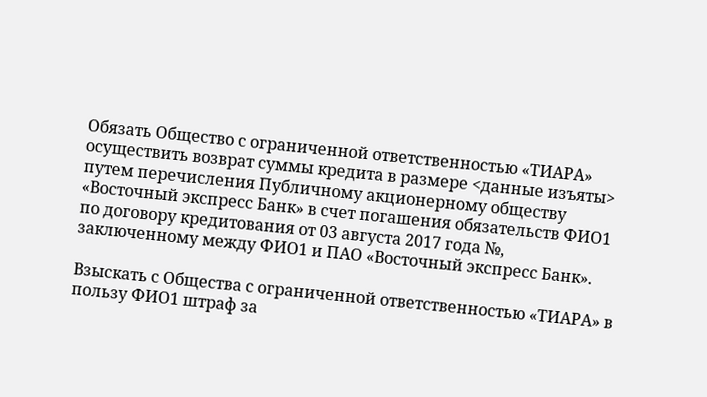Обязать Общество с ограниченной ответственностью «ТИАРА» осуществить возврат суммы кредита в размере <данные изъяты> путем перечисления Публичному акционерному обществу «Восточный экспресс Банк» в счет погашения обязательств ФИО1 по договору кредитования от 03 августа 2017 года №, заключенному между ФИО1 и ПАО «Восточный экспресс Банк».

Взыскать с Общества с ограниченной ответственностью «ТИАРА» в пользу ФИО1 штраф за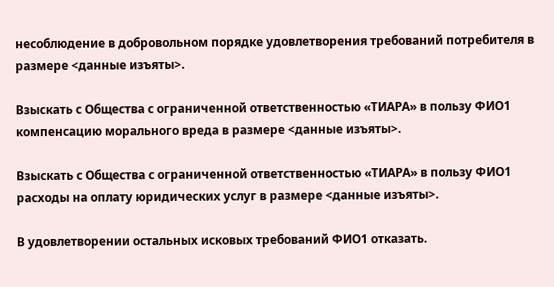несоблюдение в добровольном порядке удовлетворения требований потребителя в размере <данные изъяты>.

Взыскать с Общества с ограниченной ответственностью «ТИАРА» в пользу ФИО1 компенсацию морального вреда в размере <данные изъяты>.

Взыскать с Общества с ограниченной ответственностью «ТИАРА» в пользу ФИО1 расходы на оплату юридических услуг в размере <данные изъяты>.

В удовлетворении остальных исковых требований ФИО1 отказать.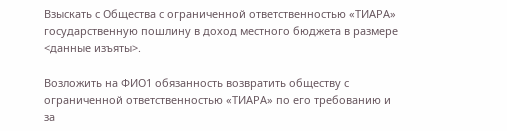Взыскать с Общества с ограниченной ответственностью «ТИАРА» государственную пошлину в доход местного бюджета в размере <данные изъяты>.

Возложить на ФИО1 обязанность возвратить обществу с ограниченной ответственностью «ТИАРА» по его требованию и за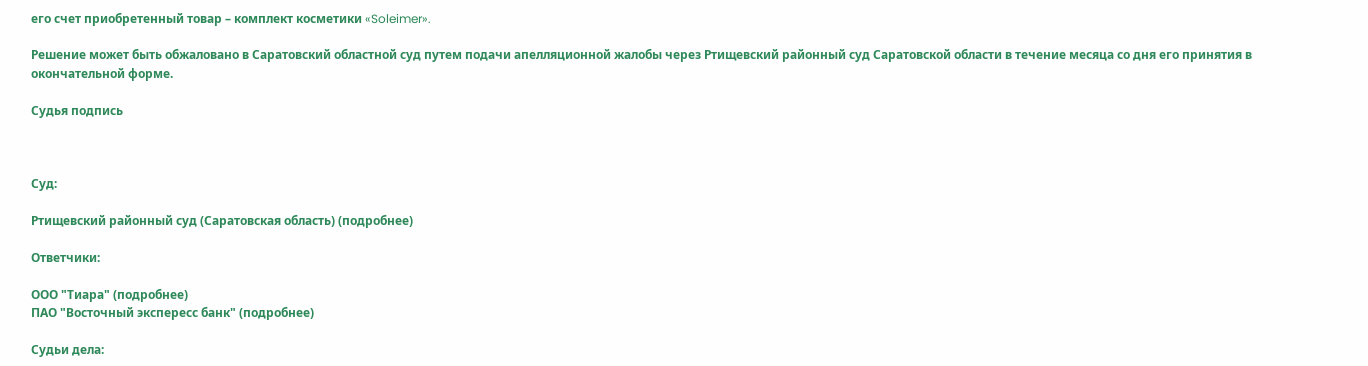его счет приобретенный товар – комплект косметики «Soleimer».

Решение может быть обжаловано в Саратовский областной суд путем подачи апелляционной жалобы через Ртищевский районный суд Саратовской области в течение месяца со дня его принятия в окончательной форме.

Судья подпись



Суд:

Ртищевский районный суд (Саратовская область) (подробнее)

Ответчики:

ООО "Тиара" (подробнее)
ПАО "Восточный экспересс банк" (подробнее)

Судьи дела: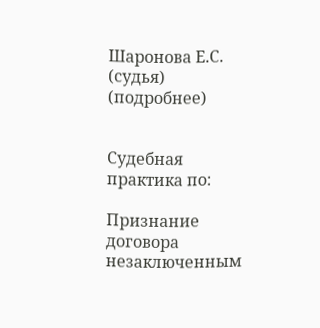Шаронова Е.С. (судья) (подробнее)


Судебная практика по:

Признание договора незаключенным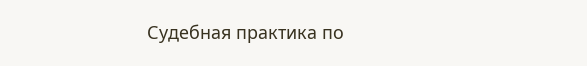Судебная практика по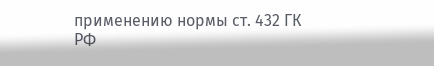применению нормы ст. 432 ГК РФ